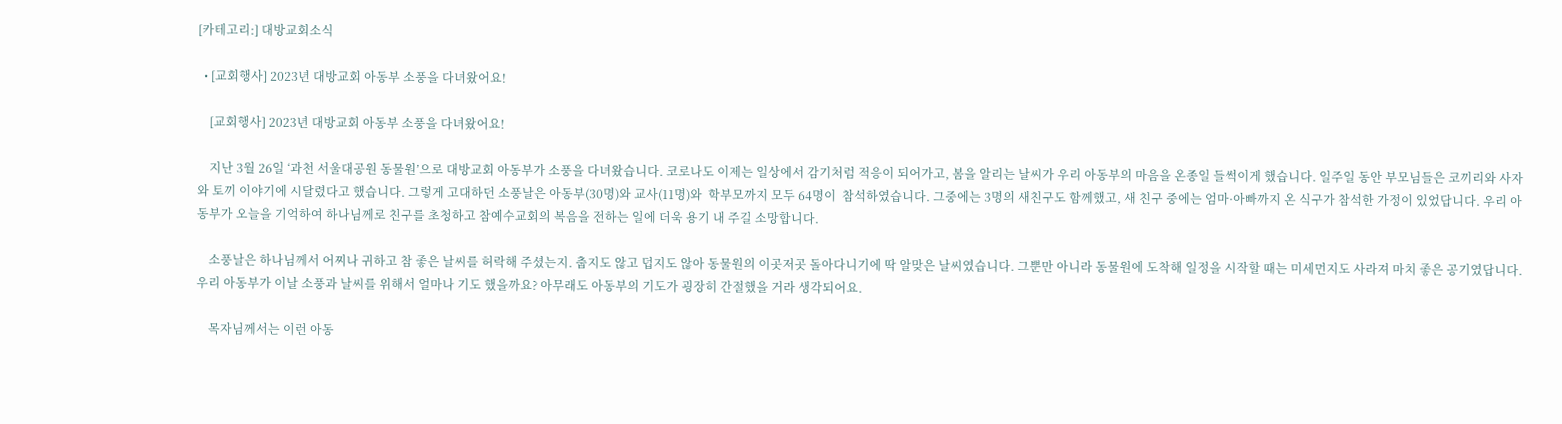[카테고리:] 대방교회소식

  • [교회행사] 2023년 대방교회 아동부 소풍을 다녀왔어요!

    [교회행사] 2023년 대방교회 아동부 소풍을 다녀왔어요!

    지난 3월 26일 ‘과천 서울대공원 동물원’으로 대방교회 아동부가 소풍을 다녀왔습니다. 코로나도 이제는 일상에서 감기처럼 적응이 되어가고, 봄을 알리는 날씨가 우리 아동부의 마음을 온종일 들썩이게 했습니다. 일주일 동안 부모님들은 코끼리와 사자와 토끼 이야기에 시달렸다고 했습니다. 그렇게 고대하던 소풍날은 아동부(30명)와 교사(11명)와  학부모까지 모두 64명이  참석하였습니다. 그중에는 3명의 새친구도 함께했고, 새 친구 중에는 엄마·아빠까지 온 식구가 참석한 가정이 있었답니다. 우리 아동부가 오늘을 기억하여 하나님께로 친구를 초청하고 참예수교회의 복음을 전하는 일에 더욱 용기 내 주길 소망합니다.

    소풍날은 하나님께서 어찌나 귀하고 참 좋은 날씨를 허락해 주셨는지. 춥지도 않고 덥지도 않아 동물원의 이곳저곳 돌아다니기에 딱 알맞은 날씨였습니다. 그뿐만 아니라 동물원에 도착해 일정을 시작할 때는 미세먼지도 사라져 마치 좋은 공기였답니다. 우리 아동부가 이날 소풍과 날씨를 위해서 얼마나 기도 했을까요? 아무래도 아동부의 기도가 굉장히 간절했을 거라 생각되어요.

    목자님께서는 이런 아동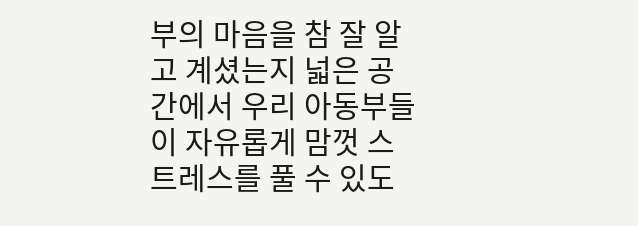부의 마음을 참 잘 알고 계셨는지 넓은 공간에서 우리 아동부들이 자유롭게 맘껏 스트레스를 풀 수 있도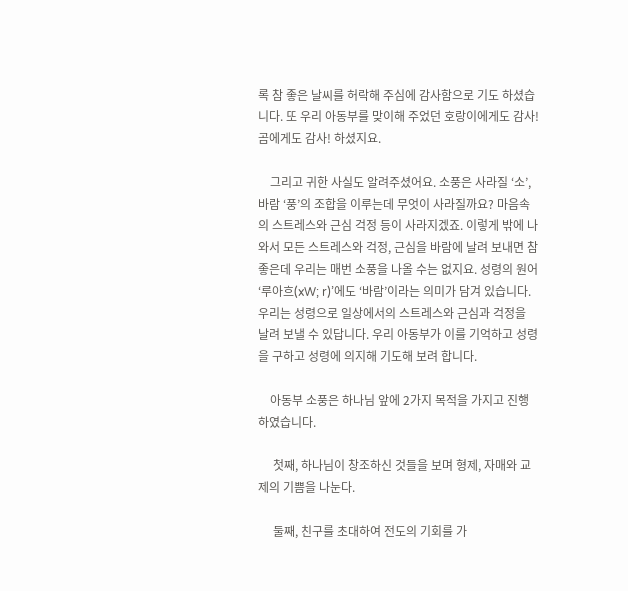록 참 좋은 날씨를 허락해 주심에 감사함으로 기도 하셨습니다. 또 우리 아동부를 맞이해 주었던 호랑이에게도 감사! 곰에게도 감사! 하셨지요.

    그리고 귀한 사실도 알려주셨어요. 소풍은 사라질 ‘소’, 바람 ‘풍’의 조합을 이루는데 무엇이 사라질까요? 마음속의 스트레스와 근심 걱정 등이 사라지겠죠. 이렇게 밖에 나와서 모든 스트레스와 걱정, 근심을 바람에 날려 보내면 참 좋은데 우리는 매번 소풍을 나올 수는 없지요. 성령의 원어 ‘루아흐(xW; r)’에도 ‘바람’이라는 의미가 담겨 있습니다. 우리는 성령으로 일상에서의 스트레스와 근심과 걱정을 날려 보낼 수 있답니다. 우리 아동부가 이를 기억하고 성령을 구하고 성령에 의지해 기도해 보려 합니다.

    아동부 소풍은 하나님 앞에 2가지 목적을 가지고 진행하였습니다.

     첫째, 하나님이 창조하신 것들을 보며 형제, 자매와 교제의 기쁨을 나눈다.

     둘째, 친구를 초대하여 전도의 기회를 가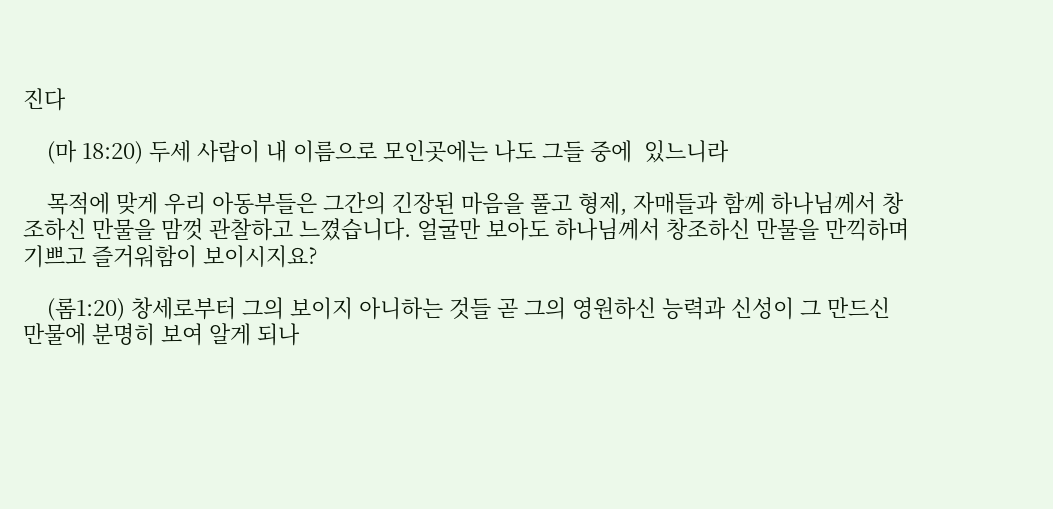진다

    (마 18:20) 두세 사람이 내 이름으로 모인곳에는 나도 그들 중에  있느니라

    목적에 맞게 우리 아동부들은 그간의 긴장된 마음을 풀고 형제, 자매들과 함께 하나님께서 창조하신 만물을 맘껏 관찰하고 느꼈습니다. 얼굴만 보아도 하나님께서 창조하신 만물을 만끽하며 기쁘고 즐거워함이 보이시지요?

    (롬1:20) 창세로부터 그의 보이지 아니하는 것들 곧 그의 영원하신 능력과 신성이 그 만드신  만물에 분명히 보여 알게 되나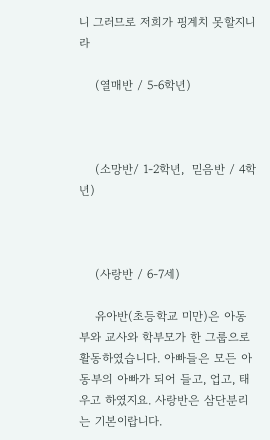니 그러므로 저희가 핑계치 못할지니라

    (열매반 / 5-6학년)



    (소망반/ 1-2학년,  믿음반 / 4학년)



    (사랑반 / 6-7세)

    유아반(초등학교 미만)은 아동부와 교사와 학부모가 한 그룹으로 활동하였습니다. 아빠들은 모든 아동부의 아빠가 되어 들고, 업고, 태우고 하였지요. 사랑반은 삼단분리는 기본이랍니다.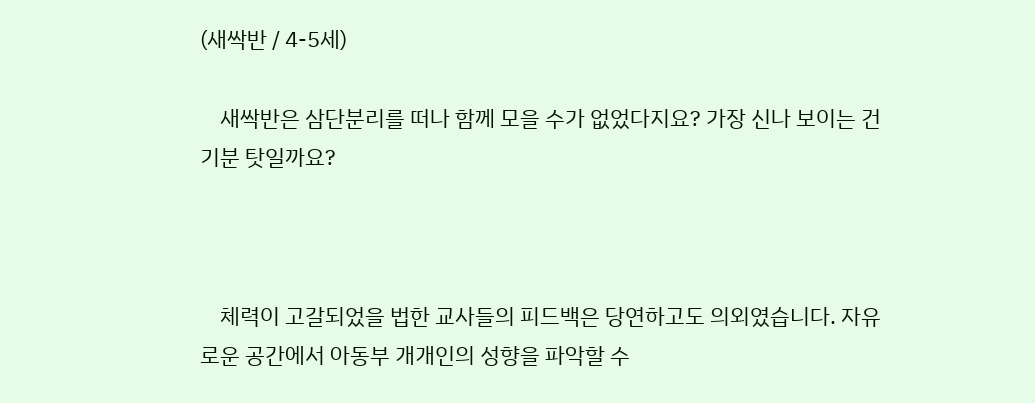(새싹반 / 4-5세)

    새싹반은 삼단분리를 떠나 함께 모을 수가 없었다지요? 가장 신나 보이는 건 기분 탓일까요?



    체력이 고갈되었을 법한 교사들의 피드백은 당연하고도 의외였습니다. 자유로운 공간에서 아동부 개개인의 성향을 파악할 수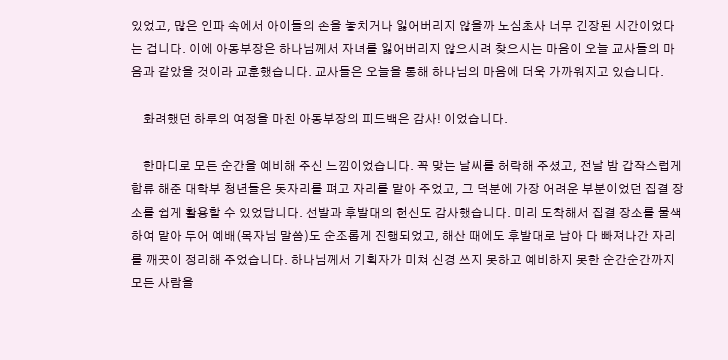있었고, 많은 인파 속에서 아이들의 손을 놓치거나 잃어버리지 않을까 노심초사 너무 긴장된 시간이었다는 겁니다. 이에 아동부장은 하나님께서 자녀를 잃어버리지 않으시려 찾으시는 마음이 오늘 교사들의 마음과 같았을 것이라 교훈했습니다. 교사들은 오늘을 통해 하나님의 마음에 더욱 가까워지고 있습니다.

    화려했던 하루의 여정을 마친 아동부장의 피드백은 감사! 이었습니다.

    한마디로 모든 순간을 예비해 주신 느낌이었습니다. 꼭 맞는 날씨를 허락해 주셨고, 전날 밤 갑작스럽게 합류 해준 대학부 청년들은 돗자리를 펴고 자리를 맡아 주었고, 그 덕분에 가장 어려운 부분이었던 집결 장소를 쉽게 활용할 수 있었답니다. 선발과 후발대의 헌신도 감사했습니다. 미리 도착해서 집결 장소를 물색하여 맡아 두어 예배(목자님 말씀)도 순조롭게 진행되었고, 해산 때에도 후발대로 남아 다 빠져나간 자리를 깨끗이 정리해 주었습니다. 하나님께서 기획자가 미쳐 신경 쓰지 못하고 예비하지 못한 순간순간까지 모든 사람을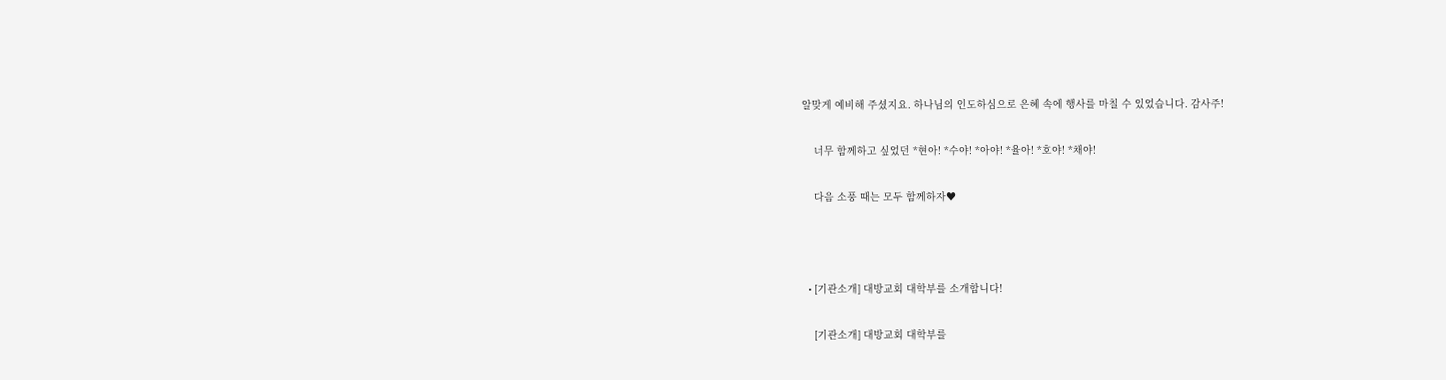알맞게 예비해 주셨지요. 하나님의 인도하심으로 은혜 속에 행사를 마칠 수 있었습니다. 감사주!

    너무 함께하고 싶었던 *현아! *수야! *아야! *율아! *호야! *채야!

    다음 소풍 때는 모두 함께하자♥



  • [기관소개] 대방교회 대학부를 소개합니다!

    [기관소개] 대방교회 대학부를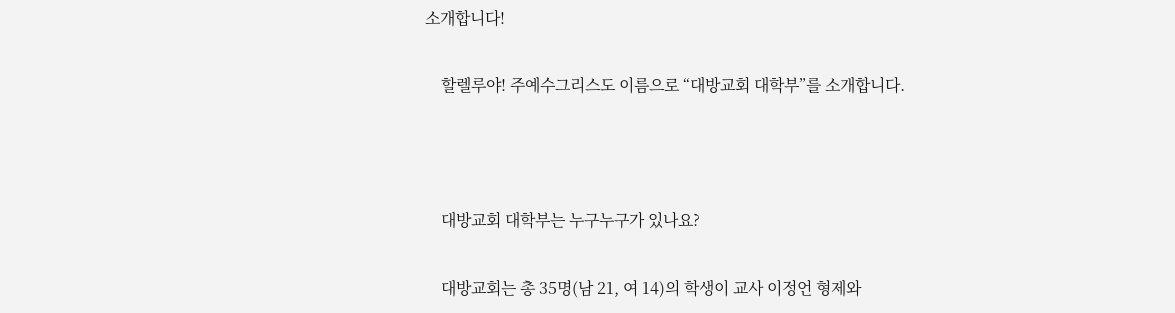소개합니다!

    할렐루야! 주예수그리스도 이름으로 “대방교회 대학부”를 소개합니다.



    대방교회 대학부는 누구누구가 있나요?

    대방교회는 총 35명(남 21, 여 14)의 학생이 교사 이정언 형제와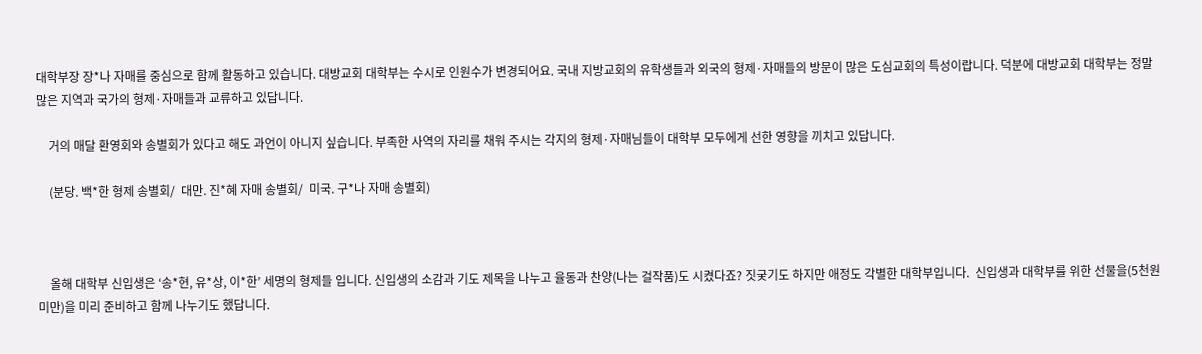대학부장 장*나 자매를 중심으로 함께 활동하고 있습니다. 대방교회 대학부는 수시로 인원수가 변경되어요. 국내 지방교회의 유학생들과 외국의 형제·자매들의 방문이 많은 도심교회의 특성이랍니다. 덕분에 대방교회 대학부는 정말 많은 지역과 국가의 형제·자매들과 교류하고 있답니다.

    거의 매달 환영회와 송별회가 있다고 해도 과언이 아니지 싶습니다. 부족한 사역의 자리를 채워 주시는 각지의 형제·자매님들이 대학부 모두에게 선한 영향을 끼치고 있답니다.

    (분당. 백*한 형제 송별회/  대만. 진*혜 자매 송별회/  미국. 구*나 자매 송별회)



    올해 대학부 신입생은 ‘송*현, 유*상, 이*한’ 세명의 형제들 입니다. 신입생의 소감과 기도 제목을 나누고 율동과 찬양(나는 걸작품)도 시켰다죠? 짓궂기도 하지만 애정도 각별한 대학부입니다.  신입생과 대학부를 위한 선물을(5천원 미만)을 미리 준비하고 함께 나누기도 했답니다.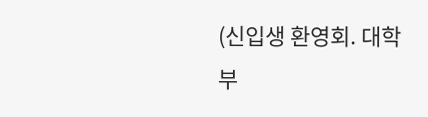(신입생 환영회. 대학부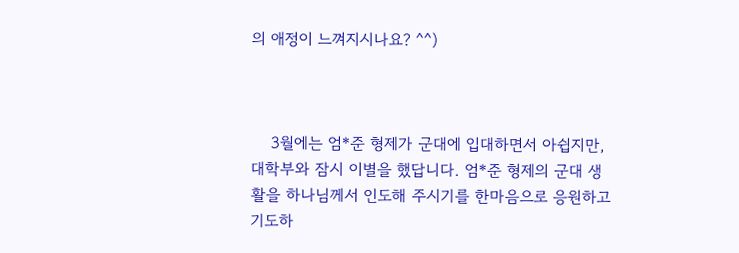의 애정이 느껴지시나요? ^^)



    3월에는 엄*준 형제가 군대에 입대하면서 아쉽지만, 대학부와 잠시 이별을 했답니다. 엄*준 형제의 군대 생활을 하나님께서 인도해 주시기를 한마음으로 응원하고 기도하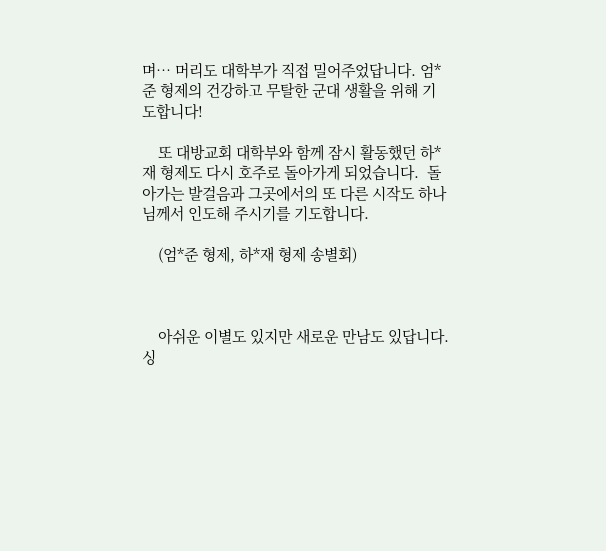며… 머리도 대학부가 직접 밀어주었답니다. 엄*준 형제의 건강하고 무탈한 군대 생활을 위해 기도합니다!

    또 대방교회 대학부와 함께 잠시 활동했던 하*재 형제도 다시 호주로 돌아가게 되었습니다.  돌아가는 발걸음과 그곳에서의 또 다른 시작도 하나님께서 인도해 주시기를 기도합니다.

    (엄*준 형제, 하*재 형제 송별회)



    아쉬운 이별도 있지만 새로운 만남도 있답니다. 싱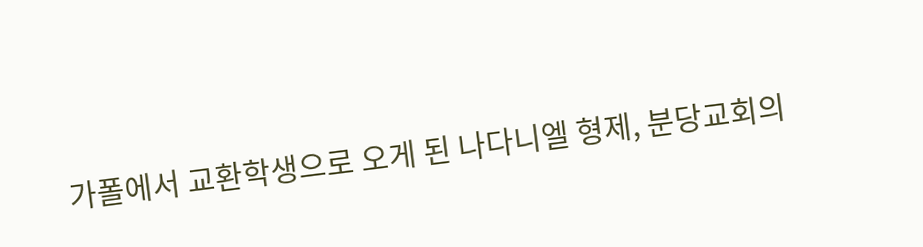가폴에서 교환학생으로 오게 된 나다니엘 형제, 분당교회의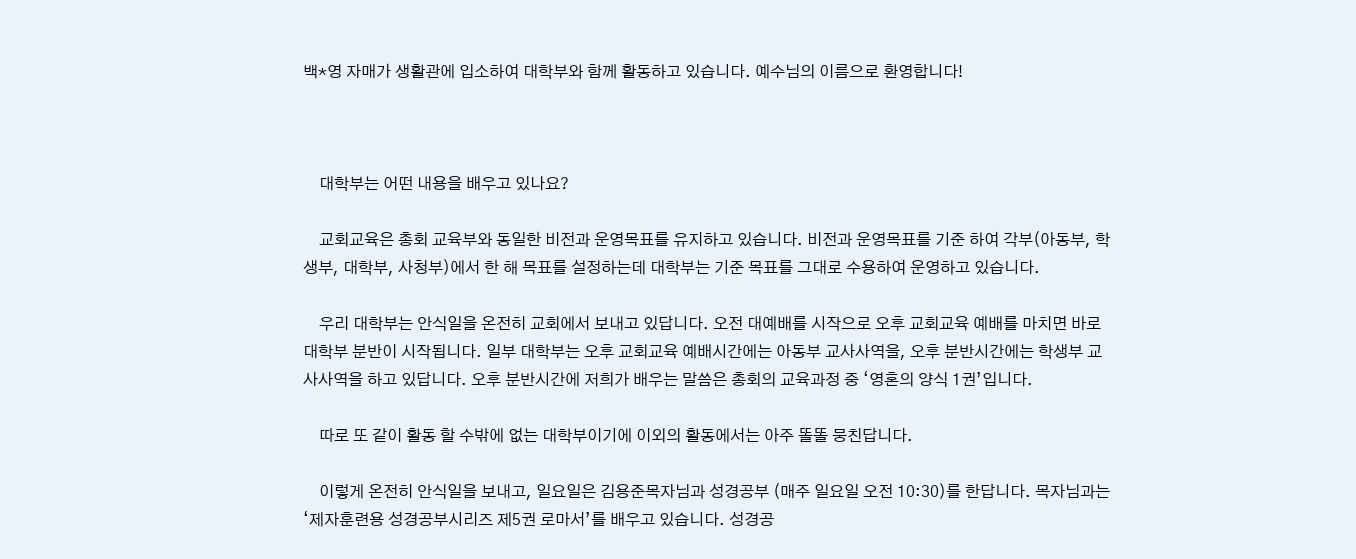백*영 자매가 생활관에 입소하여 대학부와 함께 활동하고 있습니다. 예수님의 이름으로 환영합니다!



    대학부는 어떤 내용을 배우고 있나요?

    교회교육은 총회 교육부와 동일한 비전과 운영목표를 유지하고 있습니다. 비전과 운영목표를 기준 하여 각부(아동부, 학생부, 대학부, 사청부)에서 한 해 목표를 설정하는데 대학부는 기준 목표를 그대로 수용하여 운영하고 있습니다.

    우리 대학부는 안식일을 온전히 교회에서 보내고 있답니다. 오전 대예배를 시작으로 오후 교회교육 예배를 마치면 바로 대학부 분반이 시작됩니다. 일부 대학부는 오후 교회교육 예배시간에는 아동부 교사사역을, 오후 분반시간에는 학생부 교사사역을 하고 있답니다. 오후 분반시간에 저희가 배우는 말씀은 총회의 교육과정 중 ‘영혼의 양식 1권’입니다.

    따로 또 같이 활동 할 수밖에 없는 대학부이기에 이외의 활동에서는 아주 똘똘 뭉친답니다.

    이렇게 온전히 안식일을 보내고, 일요일은 김용준목자님과 성경공부 (매주 일요일 오전 10:30)를 한답니다. 목자님과는 ‘제자훈련용 성경공부시리즈 제5권 로마서’를 배우고 있습니다. 성경공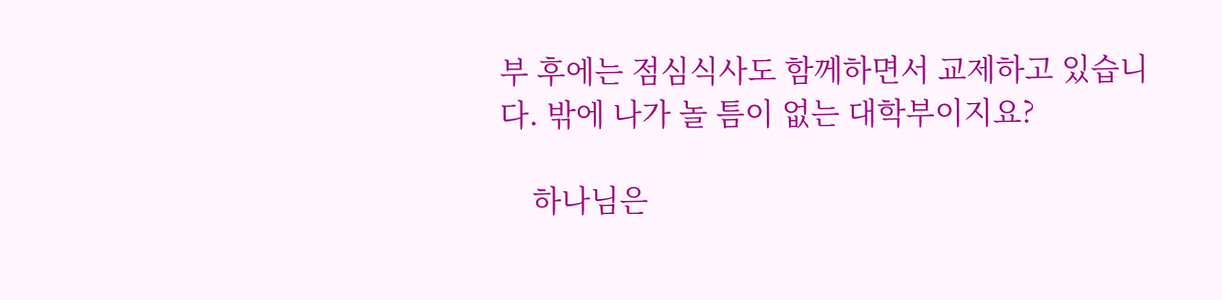부 후에는 점심식사도 함께하면서 교제하고 있습니다. 밖에 나가 놀 틈이 없는 대학부이지요?

    하나님은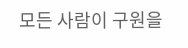모든 사람이 구원을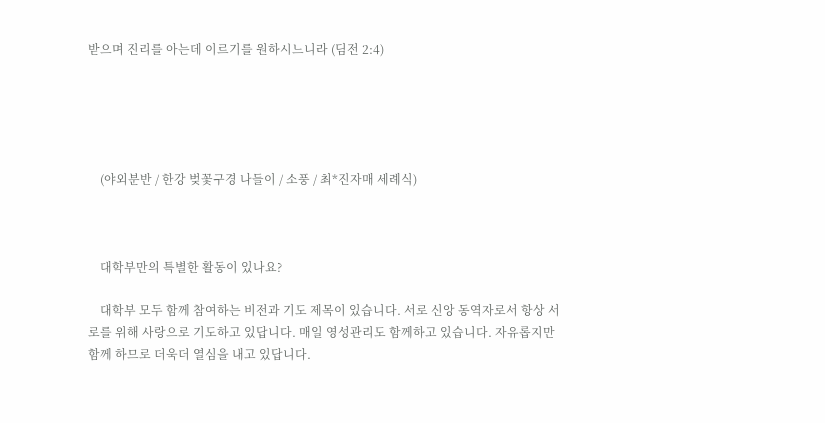받으며 진리를 아는데 이르기를 원하시느니라 (딤전 2:4)





    (야외분반 / 한강 벚꽃구경 나들이 / 소풍 / 최*진자매 세례식)



    대학부만의 특별한 활동이 있나요?

    대학부 모두 함께 참여하는 비전과 기도 제목이 있습니다. 서로 신앙 동역자로서 항상 서로를 위해 사랑으로 기도하고 있답니다. 매일 영성관리도 함께하고 있습니다. 자유롭지만 함께 하므로 더욱더 열심을 내고 있답니다.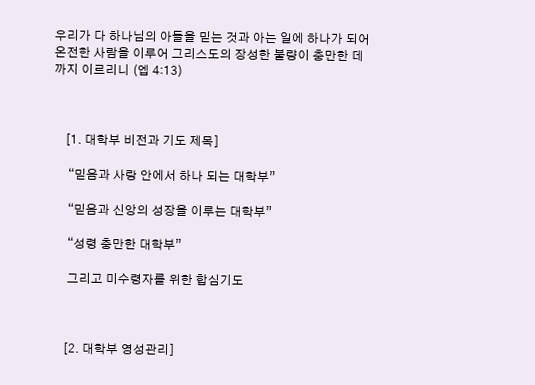우리가 다 하나님의 아들을 믿는 것과 아는 일에 하나가 되어 온전한 사람을 이루어 그리스도의 장성한 불량이 충만한 데까지 이르리니 (엡 4:13)



    [1. 대학부 비전과 기도 제목]

     “믿음과 사랑 안에서 하나 되는 대학부”

     “믿음과 신앙의 성장을 이루는 대학부”

     “성령 충만한 대학부”

     그리고 미수령자를 위한 합심기도



    [2. 대학부 영성관리]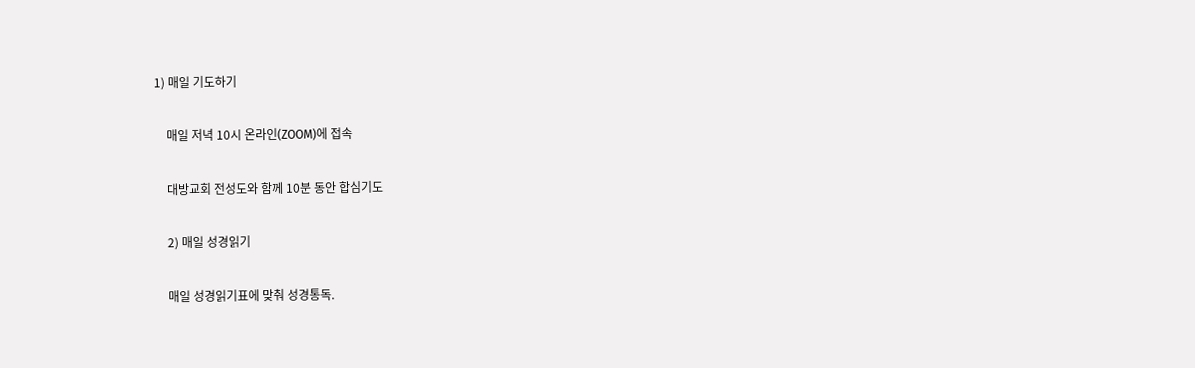1) 매일 기도하기

    매일 저녁 10시 온라인(ZOOM)에 접속

    대방교회 전성도와 함께 10분 동안 합심기도

    2) 매일 성경읽기

    매일 성경읽기표에 맞춰 성경통독.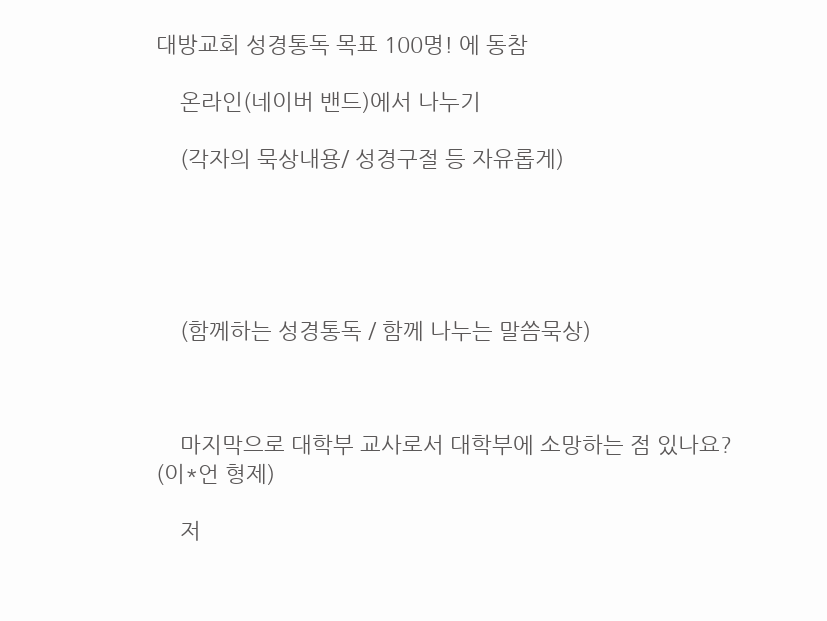대방교회 성경통독 목표 100명! 에 동참

    온라인(네이버 밴드)에서 나누기

    (각자의 묵상내용/ 성경구절 등 자유롭게)





    (함께하는 성경통독 / 함께 나누는 말씀묵상)



    마지막으로 대학부 교사로서 대학부에 소망하는 점 있나요? (이*언 형제)

    저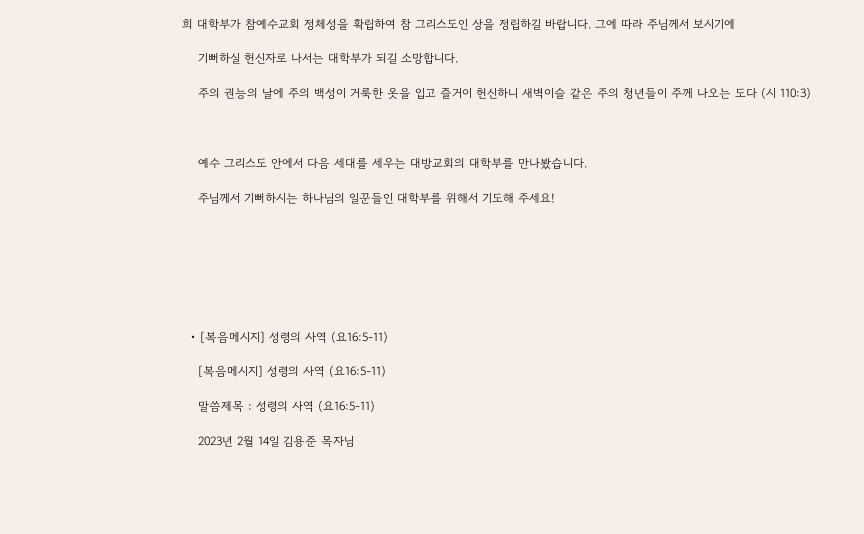희 대학부가 참예수교회 정체성을 확립하여 참 그리스도인 상을 정립하길 바랍니다. 그에 따라 주님께서 보시기에

    기뻐하실 헌신자로 나서는 대학부가 되길 소망합니다.

    주의 권능의 날에 주의 백성이 거룩한 옷을 입고 즐거이 헌신하니 새벽이슬 같은 주의 청년들이 주께 나오는 도다 (시 110:3)



    예수 그리스도 안에서 다음 세대를 세우는 대방교회의 대학부를 만나봤습니다.

    주님께서 기뻐하시는 하나님의 일꾼들인 대학부를 위해서 기도해 주세요!







  • [복음메시지] 성령의 사역 (요16:5-11)

    [복음메시지] 성령의 사역 (요16:5-11)

    말씀제목 : 성령의 사역 (요16:5-11)

    2023년 2월 14일 김용준 목자님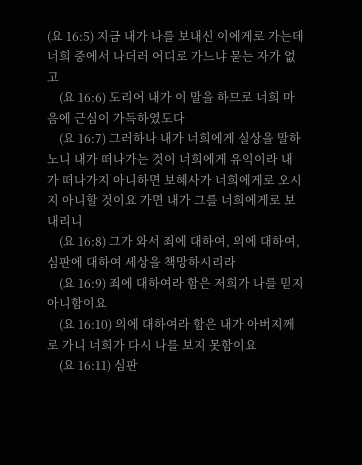(요 16:5) 지금 내가 나를 보내신 이에게로 가는데 너희 중에서 나더러 어디로 가느냐 묻는 자가 없고
    (요 16:6) 도리어 내가 이 말을 하므로 너희 마음에 근심이 가득하였도다
    (요 16:7) 그러하나 내가 너희에게 실상을 말하노니 내가 떠나가는 것이 너희에게 유익이라 내가 떠나가지 아니하면 보혜사가 너희에게로 오시지 아니할 것이요 가면 내가 그를 너희에게로 보내리니
    (요 16:8) 그가 와서 죄에 대하여, 의에 대하여, 심판에 대하여 세상을 책망하시리라
    (요 16:9) 죄에 대하여라 함은 저희가 나를 믿지 아니함이요
    (요 16:10) 의에 대하여라 함은 내가 아버지께로 가니 너희가 다시 나를 보지 못함이요
    (요 16:11) 심판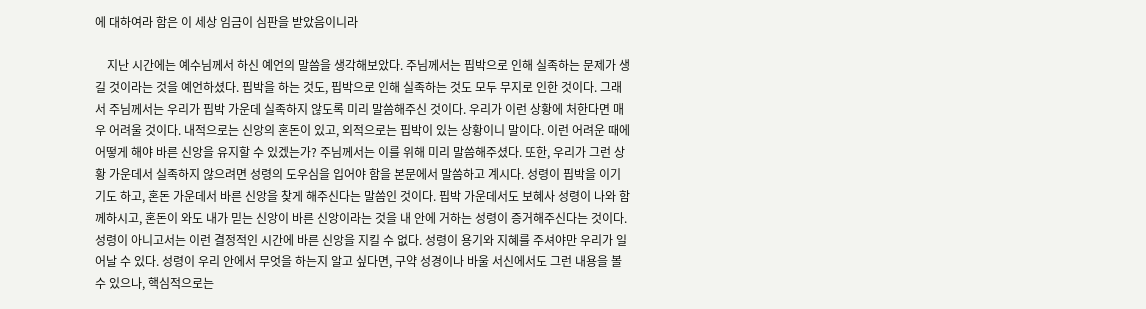에 대하여라 함은 이 세상 임금이 심판을 받았음이니라

    지난 시간에는 예수님께서 하신 예언의 말씀을 생각해보았다. 주님께서는 핍박으로 인해 실족하는 문제가 생길 것이라는 것을 예언하셨다. 핍박을 하는 것도, 핍박으로 인해 실족하는 것도 모두 무지로 인한 것이다. 그래서 주님께서는 우리가 핍박 가운데 실족하지 않도록 미리 말씀해주신 것이다. 우리가 이런 상황에 처한다면 매우 어려울 것이다. 내적으로는 신앙의 혼돈이 있고, 외적으로는 핍박이 있는 상황이니 말이다. 이런 어려운 때에 어떻게 해야 바른 신앙을 유지할 수 있겠는가? 주님께서는 이를 위해 미리 말씀해주셨다. 또한, 우리가 그런 상황 가운데서 실족하지 않으려면 성령의 도우심을 입어야 함을 본문에서 말씀하고 계시다. 성령이 핍박을 이기기도 하고, 혼돈 가운데서 바른 신앙을 찾게 해주신다는 말씀인 것이다. 핍박 가운데서도 보혜사 성령이 나와 함께하시고, 혼돈이 와도 내가 믿는 신앙이 바른 신앙이라는 것을 내 안에 거하는 성령이 증거해주신다는 것이다. 성령이 아니고서는 이런 결정적인 시간에 바른 신앙을 지킬 수 없다. 성령이 용기와 지혜를 주셔야만 우리가 일어날 수 있다. 성령이 우리 안에서 무엇을 하는지 알고 싶다면, 구약 성경이나 바울 서신에서도 그런 내용을 볼 수 있으나, 핵심적으로는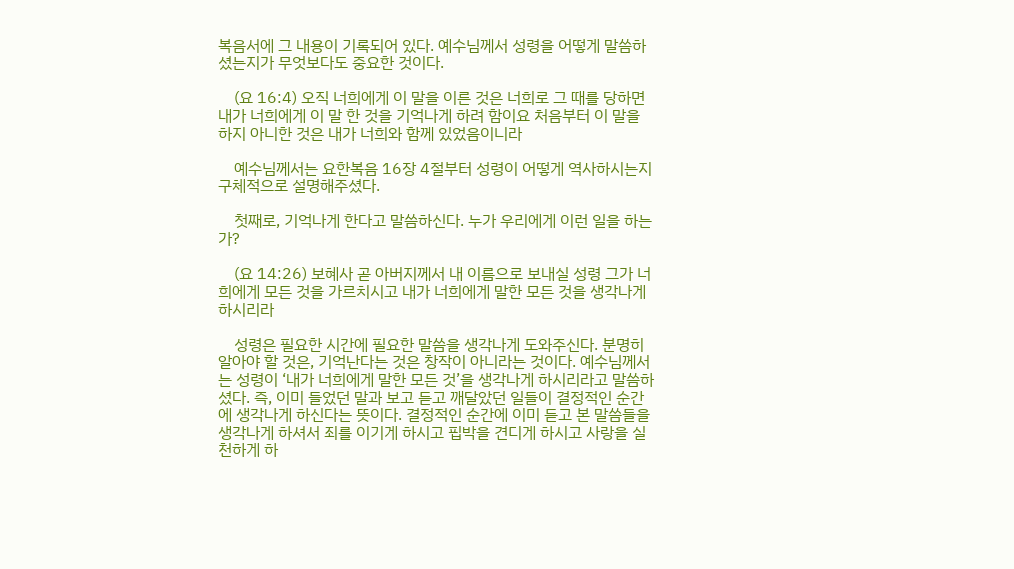복음서에 그 내용이 기록되어 있다. 예수님께서 성령을 어떻게 말씀하셨는지가 무엇보다도 중요한 것이다.

    (요 16:4) 오직 너희에게 이 말을 이른 것은 너희로 그 때를 당하면 내가 너희에게 이 말 한 것을 기억나게 하려 함이요 처음부터 이 말을 하지 아니한 것은 내가 너희와 함께 있었음이니라

    예수님께서는 요한복음 16장 4절부터 성령이 어떻게 역사하시는지 구체적으로 설명해주셨다.

    첫째로, 기억나게 한다고 말씀하신다. 누가 우리에게 이런 일을 하는가?

    (요 14:26) 보혜사 곧 아버지께서 내 이름으로 보내실 성령 그가 너희에게 모든 것을 가르치시고 내가 너희에게 말한 모든 것을 생각나게 하시리라

    성령은 필요한 시간에 필요한 말씀을 생각나게 도와주신다. 분명히 알아야 할 것은, 기억난다는 것은 창작이 아니라는 것이다. 예수님께서는 성령이 ‘내가 너희에게 말한 모든 것’을 생각나게 하시리라고 말씀하셨다. 즉, 이미 들었던 말과 보고 듣고 깨달았던 일들이 결정적인 순간에 생각나게 하신다는 뜻이다. 결정적인 순간에 이미 듣고 본 말씀들을 생각나게 하셔서 죄를 이기게 하시고 핍박을 견디게 하시고 사랑을 실천하게 하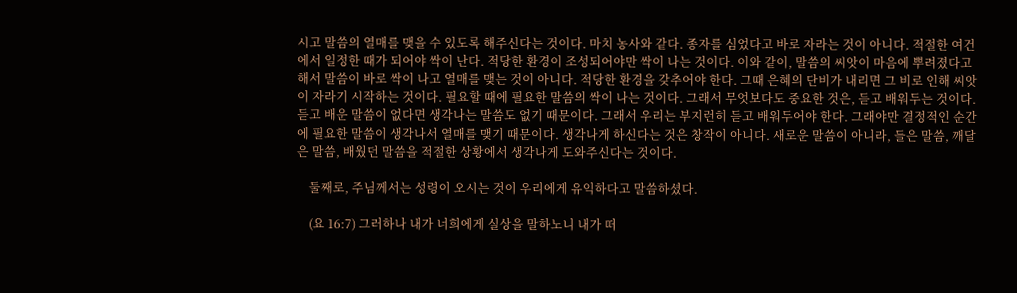시고 말씀의 열매를 맺을 수 있도록 해주신다는 것이다. 마치 농사와 같다. 종자를 심었다고 바로 자라는 것이 아니다. 적절한 여건에서 일정한 때가 되어야 싹이 난다. 적당한 환경이 조성되어야만 싹이 나는 것이다. 이와 같이, 말씀의 씨앗이 마음에 뿌려졌다고 해서 말씀이 바로 싹이 나고 열매를 맺는 것이 아니다. 적당한 환경을 갖추어야 한다. 그때 은혜의 단비가 내리면 그 비로 인해 씨앗이 자라기 시작하는 것이다. 필요할 때에 필요한 말씀의 싹이 나는 것이다. 그래서 무엇보다도 중요한 것은, 듣고 배워두는 것이다. 듣고 배운 말씀이 없다면 생각나는 말씀도 없기 때문이다. 그래서 우리는 부지런히 듣고 배워두어야 한다. 그래야만 결정적인 순간에 필요한 말씀이 생각나서 열매를 맺기 때문이다. 생각나게 하신다는 것은 창작이 아니다. 새로운 말씀이 아니라, 들은 말씀, 깨달은 말씀, 배웠던 말씀을 적절한 상황에서 생각나게 도와주신다는 것이다.

    둘째로, 주님께서는 성령이 오시는 것이 우리에게 유익하다고 말씀하셨다.

    (요 16:7) 그러하나 내가 너희에게 실상을 말하노니 내가 떠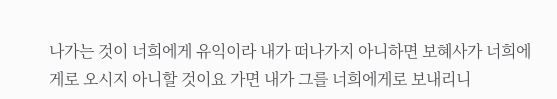나가는 것이 너희에게 유익이라 내가 떠나가지 아니하면 보혜사가 너희에게로 오시지 아니할 것이요 가면 내가 그를 너희에게로 보내리니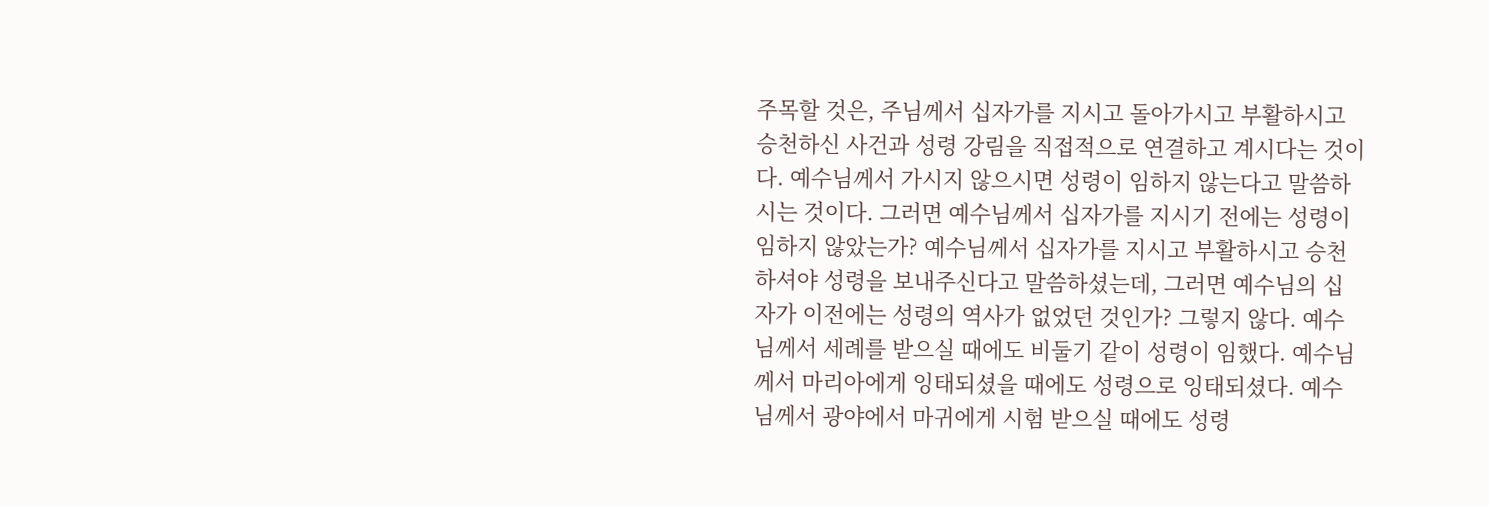주목할 것은, 주님께서 십자가를 지시고 돌아가시고 부활하시고 승천하신 사건과 성령 강림을 직접적으로 연결하고 계시다는 것이다. 예수님께서 가시지 않으시면 성령이 임하지 않는다고 말씀하시는 것이다. 그러면 예수님께서 십자가를 지시기 전에는 성령이 임하지 않았는가? 예수님께서 십자가를 지시고 부활하시고 승천하셔야 성령을 보내주신다고 말씀하셨는데, 그러면 예수님의 십자가 이전에는 성령의 역사가 없었던 것인가? 그렇지 않다. 예수님께서 세례를 받으실 때에도 비둘기 같이 성령이 임했다. 예수님께서 마리아에게 잉태되셨을 때에도 성령으로 잉태되셨다. 예수님께서 광야에서 마귀에게 시험 받으실 때에도 성령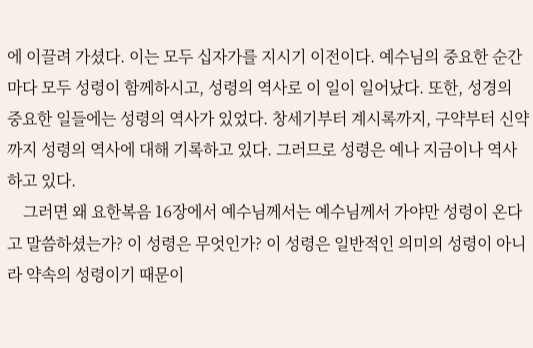에 이끌려 가셨다. 이는 모두 십자가를 지시기 이전이다. 예수님의 중요한 순간마다 모두 성령이 함께하시고, 성령의 역사로 이 일이 일어났다. 또한, 성경의 중요한 일들에는 성령의 역사가 있었다. 창세기부터 계시록까지, 구약부터 신약까지 성령의 역사에 대해 기록하고 있다. 그러므로 성령은 예나 지금이나 역사하고 있다.
    그러면 왜 요한복음 16장에서 예수님께서는 예수님께서 가야만 성령이 온다고 말씀하셨는가? 이 성령은 무엇인가? 이 성령은 일반적인 의미의 성령이 아니라 약속의 성령이기 때문이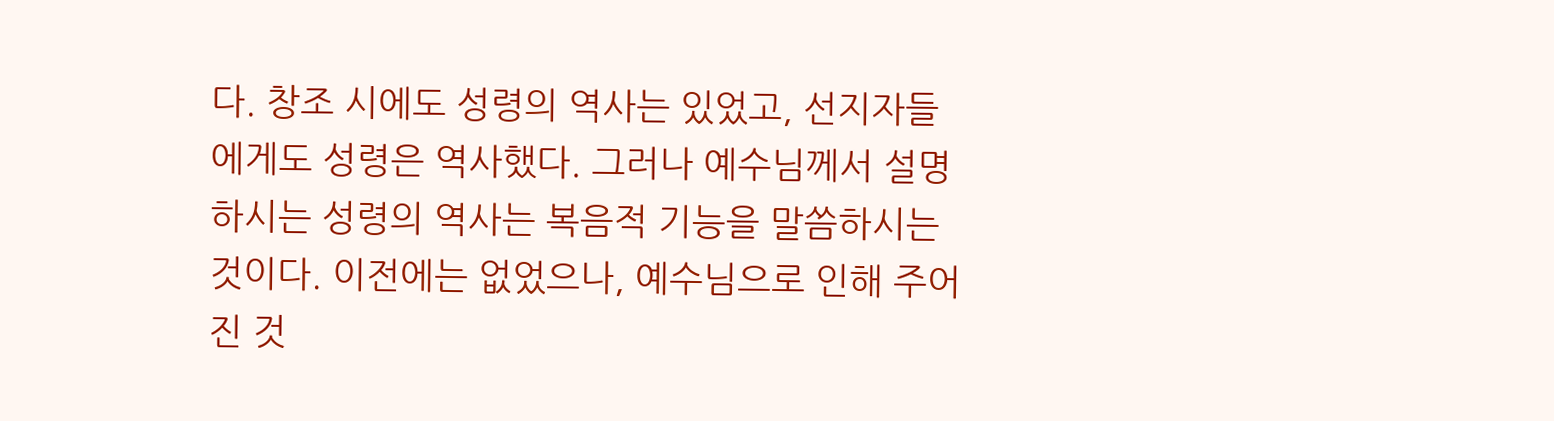다. 창조 시에도 성령의 역사는 있었고, 선지자들에게도 성령은 역사했다. 그러나 예수님께서 설명하시는 성령의 역사는 복음적 기능을 말씀하시는 것이다. 이전에는 없었으나, 예수님으로 인해 주어진 것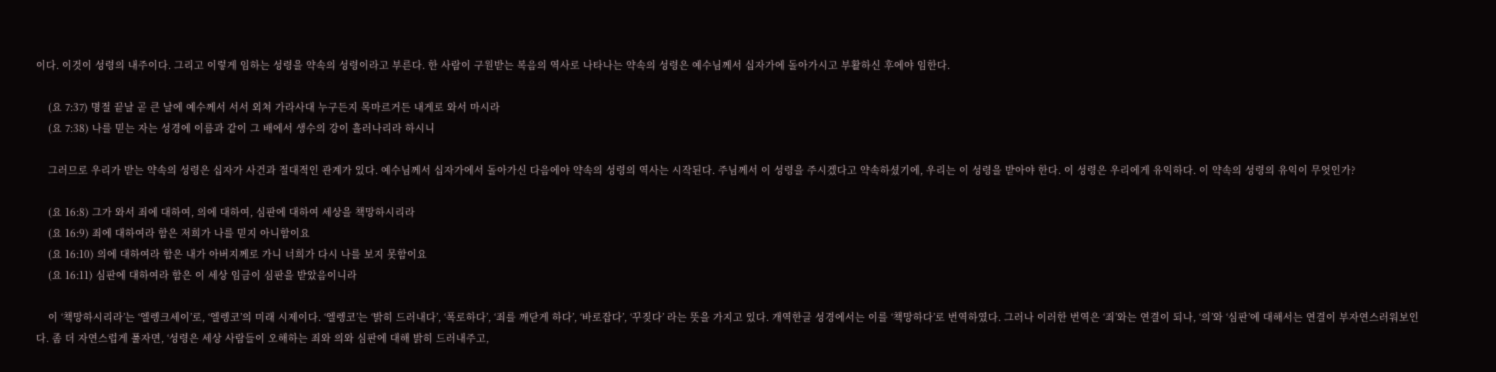이다. 이것이 성령의 내주이다. 그리고 이렇게 임하는 성령을 약속의 성령이라고 부른다. 한 사람이 구원받는 복음의 역사로 나타나는 약속의 성령은 예수님께서 십자가에 돌아가시고 부활하신 후에야 임한다.

    (요 7:37) 명절 끝날 곧 큰 날에 예수께서 서서 외쳐 가라사대 누구든지 목마르거든 내게로 와서 마시라
    (요 7:38) 나를 믿는 자는 성경에 이름과 같이 그 배에서 생수의 강이 흘러나리라 하시니

    그러므로 우리가 받는 약속의 성령은 십자가 사건과 절대적인 관계가 있다. 예수님께서 십자가에서 돌아가신 다음에야 약속의 성령의 역사는 시작된다. 주님께서 이 성령을 주시겠다고 약속하셨기에, 우리는 이 성령을 받아야 한다. 이 성령은 우리에게 유익하다. 이 약속의 성령의 유익이 무엇인가?

    (요 16:8) 그가 와서 죄에 대하여, 의에 대하여, 심판에 대하여 세상을 책망하시리라
    (요 16:9) 죄에 대하여라 함은 저희가 나를 믿지 아니함이요
    (요 16:10) 의에 대하여라 함은 내가 아버지께로 가니 너희가 다시 나를 보지 못함이요
    (요 16:11) 심판에 대하여라 함은 이 세상 임금이 심판을 받았음이니라

    이 ‘책망하시리라’는 ‘엘렝크세이’로, ‘엘렝코’의 미래 시제이다. ‘엘렝코’는 ‘밝히 드러내다’, ‘폭로하다’, ‘죄를 깨닫게 하다’, ‘바로잡다’, ‘꾸짖다’ 라는 뜻을 가지고 있다. 개역한글 성경에서는 이를 ‘책망하다’로 번역하였다. 그러나 이러한 번역은 ‘죄’와는 연결이 되나, ‘의’와 ‘심판’에 대해서는 연결이 부자연스러워보인다. 좀 더 자연스럽게 풀자면, ‘성령은 세상 사람들이 오해하는 죄와 의와 심판에 대해 밝히 드러내주고,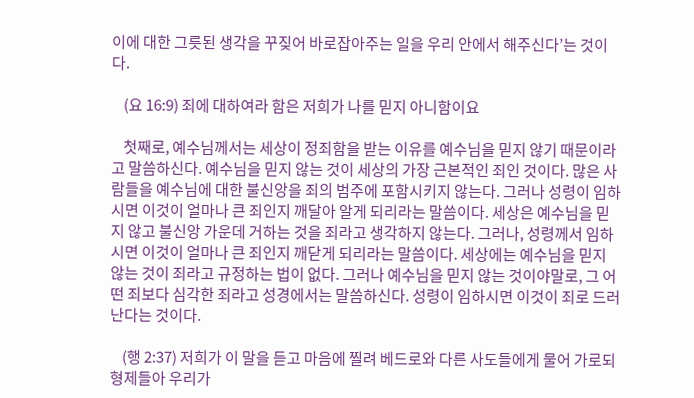이에 대한 그릇된 생각을 꾸짖어 바로잡아주는 일을 우리 안에서 해주신다’는 것이다.

    (요 16:9) 죄에 대하여라 함은 저희가 나를 믿지 아니함이요

    첫째로, 예수님께서는 세상이 정죄함을 받는 이유를 예수님을 믿지 않기 때문이라고 말씀하신다. 예수님을 믿지 않는 것이 세상의 가장 근본적인 죄인 것이다. 많은 사람들을 예수님에 대한 불신앙을 죄의 범주에 포함시키지 않는다. 그러나 성령이 임하시면 이것이 얼마나 큰 죄인지 깨달아 알게 되리라는 말씀이다. 세상은 예수님을 믿지 않고 불신앙 가운데 거하는 것을 죄라고 생각하지 않는다. 그러나, 성령께서 임하시면 이것이 얼마나 큰 죄인지 깨닫게 되리라는 말씀이다. 세상에는 예수님을 믿지 않는 것이 죄라고 규정하는 법이 없다. 그러나 예수님을 믿지 않는 것이야말로, 그 어떤 죄보다 심각한 죄라고 성경에서는 말씀하신다. 성령이 임하시면 이것이 죄로 드러난다는 것이다.

    (행 2:37) 저희가 이 말을 듣고 마음에 찔려 베드로와 다른 사도들에게 물어 가로되 형제들아 우리가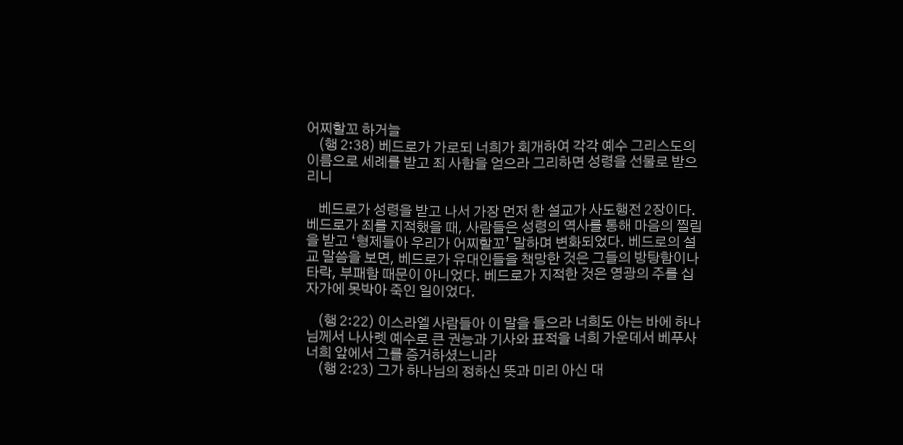어찌할꼬 하거늘
    (행 2:38) 베드로가 가로되 너희가 회개하여 각각 예수 그리스도의 이름으로 세례를 받고 죄 사함을 얻으라 그리하면 성령을 선물로 받으리니

    베드로가 성령을 받고 나서 가장 먼저 한 설교가 사도행전 2장이다. 베드로가 죄를 지적했을 때, 사람들은 성령의 역사를 통해 마음의 찔림을 받고 ‘형제들아 우리가 어찌할꼬’ 말하며 변화되었다. 베드로의 설교 말씀을 보면, 베드로가 유대인들을 책망한 것은 그들의 방탕함이나 타락, 부패함 때문이 아니었다. 베드로가 지적한 것은 영광의 주를 십자가에 못박아 죽인 일이었다.

    (행 2:22) 이스라엘 사람들아 이 말을 들으라 너희도 아는 바에 하나님께서 나사렛 예수로 큰 권능과 기사와 표적을 너희 가운데서 베푸사 너희 앞에서 그를 증거하셨느니라
    (행 2:23) 그가 하나님의 정하신 뜻과 미리 아신 대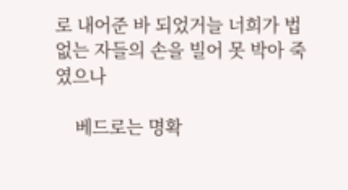로 내어준 바 되었거늘 너희가 법 없는 자들의 손을 빌어 못 박아 죽였으나

    베드로는 명확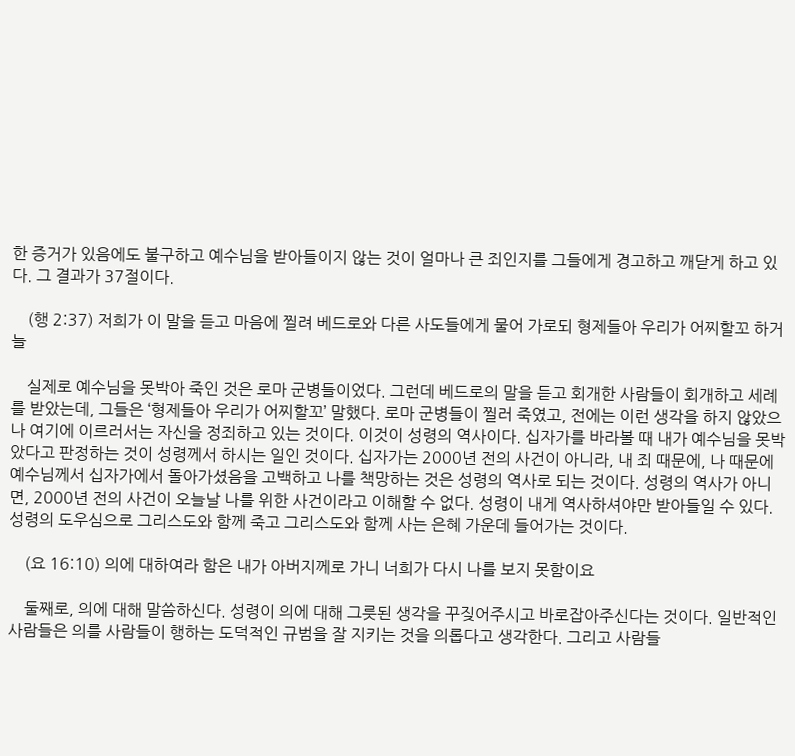한 증거가 있음에도 불구하고 예수님을 받아들이지 않는 것이 얼마나 큰 죄인지를 그들에게 경고하고 깨닫게 하고 있다. 그 결과가 37절이다.

    (행 2:37) 저희가 이 말을 듣고 마음에 찔려 베드로와 다른 사도들에게 물어 가로되 형제들아 우리가 어찌할꼬 하거늘

    실제로 예수님을 못박아 죽인 것은 로마 군병들이었다. 그런데 베드로의 말을 듣고 회개한 사람들이 회개하고 세례를 받았는데, 그들은 ‘형제들아 우리가 어찌할꼬’ 말했다. 로마 군병들이 찔러 죽였고, 전에는 이런 생각을 하지 않았으나 여기에 이르러서는 자신을 정죄하고 있는 것이다. 이것이 성령의 역사이다. 십자가를 바라볼 때 내가 예수님을 못박았다고 판정하는 것이 성령께서 하시는 일인 것이다. 십자가는 2000년 전의 사건이 아니라, 내 죄 때문에, 나 때문에 예수님께서 십자가에서 돌아가셨음을 고백하고 나를 책망하는 것은 성령의 역사로 되는 것이다. 성령의 역사가 아니면, 2000년 전의 사건이 오늘날 나를 위한 사건이라고 이해할 수 없다. 성령이 내게 역사하셔야만 받아들일 수 있다. 성령의 도우심으로 그리스도와 함께 죽고 그리스도와 함께 사는 은혜 가운데 들어가는 것이다.

    (요 16:10) 의에 대하여라 함은 내가 아버지께로 가니 너희가 다시 나를 보지 못함이요

    둘째로, 의에 대해 말씀하신다. 성령이 의에 대해 그릇된 생각을 꾸짖어주시고 바로잡아주신다는 것이다. 일반적인 사람들은 의를 사람들이 행하는 도덕적인 규범을 잘 지키는 것을 의롭다고 생각한다. 그리고 사람들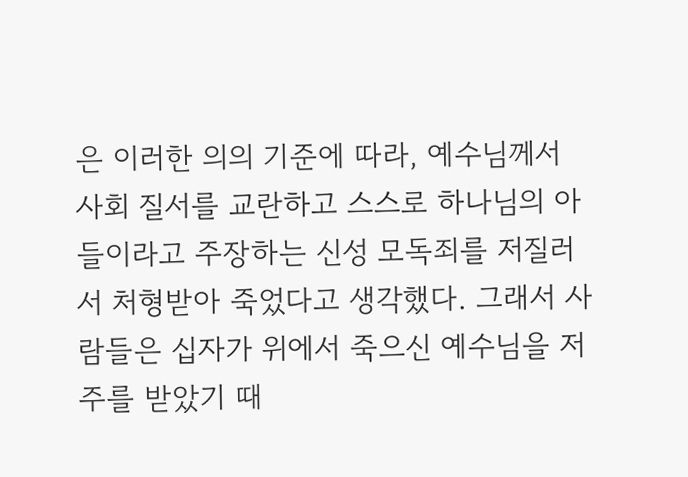은 이러한 의의 기준에 따라, 예수님께서 사회 질서를 교란하고 스스로 하나님의 아들이라고 주장하는 신성 모독죄를 저질러서 처형받아 죽었다고 생각했다. 그래서 사람들은 십자가 위에서 죽으신 예수님을 저주를 받았기 때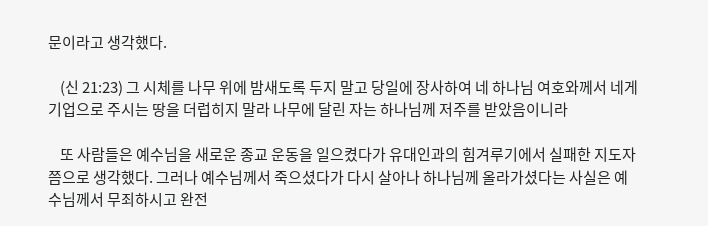문이라고 생각했다.

    (신 21:23) 그 시체를 나무 위에 밤새도록 두지 말고 당일에 장사하여 네 하나님 여호와께서 네게 기업으로 주시는 땅을 더럽히지 말라 나무에 달린 자는 하나님께 저주를 받았음이니라

    또 사람들은 예수님을 새로운 종교 운동을 일으켰다가 유대인과의 힘겨루기에서 실패한 지도자 쯤으로 생각했다. 그러나 예수님께서 죽으셨다가 다시 살아나 하나님께 올라가셨다는 사실은 예수님께서 무죄하시고 완전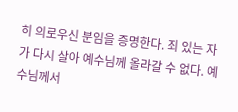히 의로우신 분임을 증명한다. 죄 있는 자가 다시 살아 예수님께 올라갈 수 없다. 예수님께서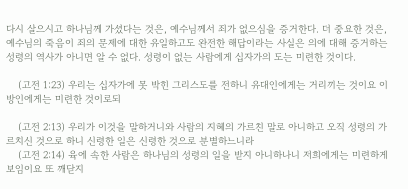다시 살으시고 하나님께 가셨다는 것은, 예수님께서 죄가 없으심을 증거한다. 더 중요한 것은, 예수님의 죽음이 죄의 문제에 대한 유일하고도 완전한 해답이라는 사실은 의에 대해 증거하는 성령의 역사가 아니면 알 수 없다. 성령이 없는 사람에게 십자가의 도는 미련한 것이다.

    (고전 1:23) 우리는 십자가에 못 박힌 그리스도를 전하니 유대인에게는 거리끼는 것이요 이방인에게는 미련한 것이로되

    (고전 2:13) 우리가 이것을 말하거니와 사람의 지혜의 가르친 말로 아니하고 오직 성령의 가르치신 것으로 하니 신령한 일은 신령한 것으로 분별하느니라
    (고전 2:14) 육에 속한 사람은 하나님의 성령의 일을 받지 아니하나니 저희에게는 미련하게 보임이요 또 깨닫지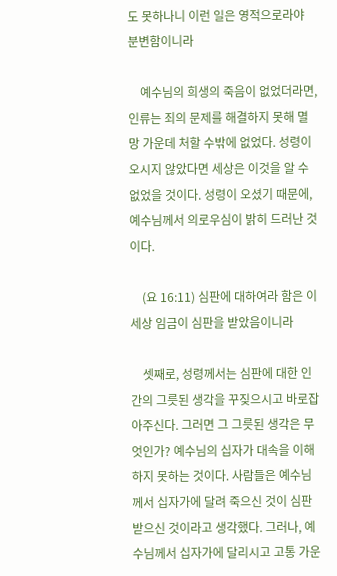도 못하나니 이런 일은 영적으로라야 분변함이니라

    예수님의 희생의 죽음이 없었더라면, 인류는 죄의 문제를 해결하지 못해 멸망 가운데 처할 수밖에 없었다. 성령이 오시지 않았다면 세상은 이것을 알 수 없었을 것이다. 성령이 오셨기 때문에, 예수님께서 의로우심이 밝히 드러난 것이다.

    (요 16:11) 심판에 대하여라 함은 이 세상 임금이 심판을 받았음이니라

    셋째로, 성령께서는 심판에 대한 인간의 그릇된 생각을 꾸짖으시고 바로잡아주신다. 그러면 그 그릇된 생각은 무엇인가? 예수님의 십자가 대속을 이해하지 못하는 것이다. 사람들은 예수님께서 십자가에 달려 죽으신 것이 심판받으신 것이라고 생각했다. 그러나, 예수님께서 십자가에 달리시고 고통 가운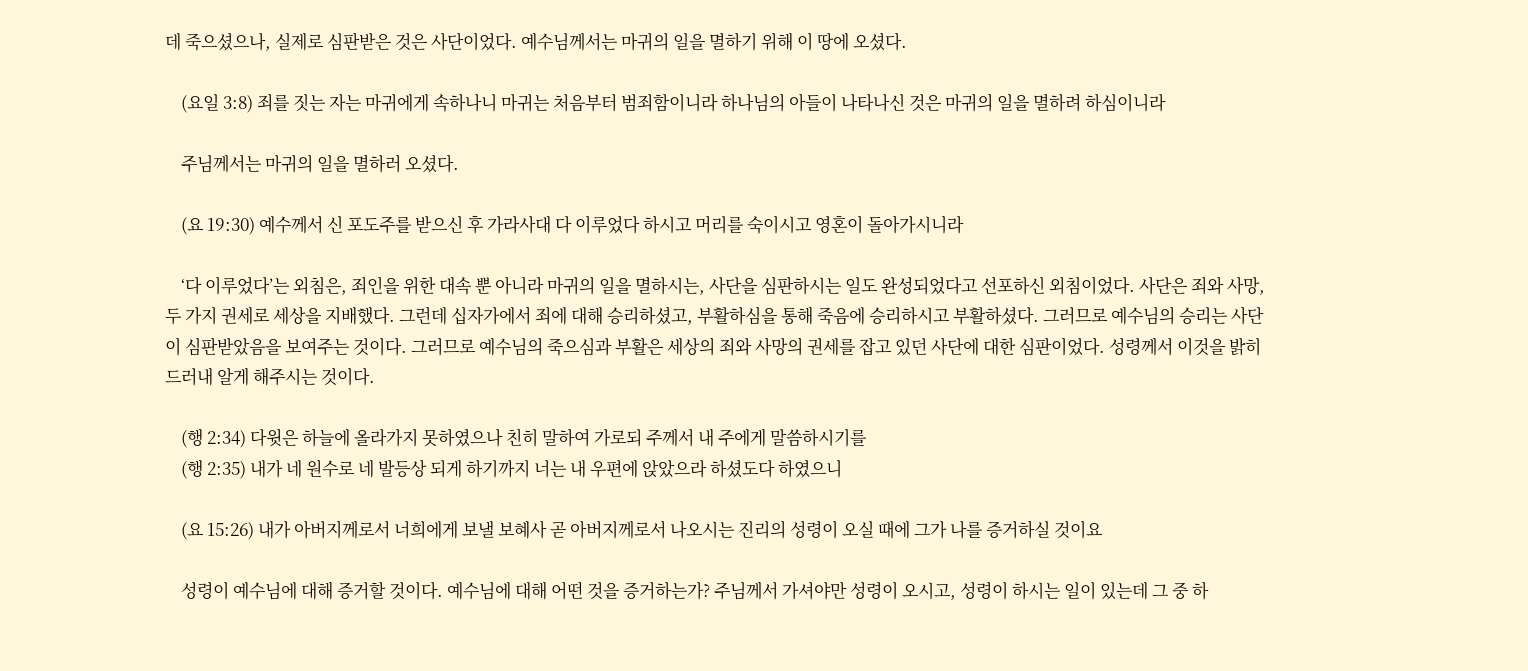데 죽으셨으나, 실제로 심판받은 것은 사단이었다. 예수님께서는 마귀의 일을 멸하기 위해 이 땅에 오셨다.

    (요일 3:8) 죄를 짓는 자는 마귀에게 속하나니 마귀는 처음부터 범죄함이니라 하나님의 아들이 나타나신 것은 마귀의 일을 멸하려 하심이니라

    주님께서는 마귀의 일을 멸하러 오셨다.

    (요 19:30) 예수께서 신 포도주를 받으신 후 가라사대 다 이루었다 하시고 머리를 숙이시고 영혼이 돌아가시니라

    ‘다 이루었다’는 외침은, 죄인을 위한 대속 뿐 아니라 마귀의 일을 멸하시는, 사단을 심판하시는 일도 완성되었다고 선포하신 외침이었다. 사단은 죄와 사망, 두 가지 권세로 세상을 지배했다. 그런데 십자가에서 죄에 대해 승리하셨고, 부활하심을 통해 죽음에 승리하시고 부활하셨다. 그러므로 예수님의 승리는 사단이 심판받았음을 보여주는 것이다. 그러므로 예수님의 죽으심과 부활은 세상의 죄와 사망의 권세를 잡고 있던 사단에 대한 심판이었다. 성령께서 이것을 밝히 드러내 알게 해주시는 것이다.

    (행 2:34) 다윗은 하늘에 올라가지 못하였으나 친히 말하여 가로되 주께서 내 주에게 말씀하시기를
    (행 2:35) 내가 네 원수로 네 발등상 되게 하기까지 너는 내 우편에 앉았으라 하셨도다 하였으니

    (요 15:26) 내가 아버지께로서 너희에게 보낼 보혜사 곧 아버지께로서 나오시는 진리의 성령이 오실 때에 그가 나를 증거하실 것이요

    성령이 예수님에 대해 증거할 것이다. 예수님에 대해 어떤 것을 증거하는가? 주님께서 가셔야만 성령이 오시고, 성령이 하시는 일이 있는데 그 중 하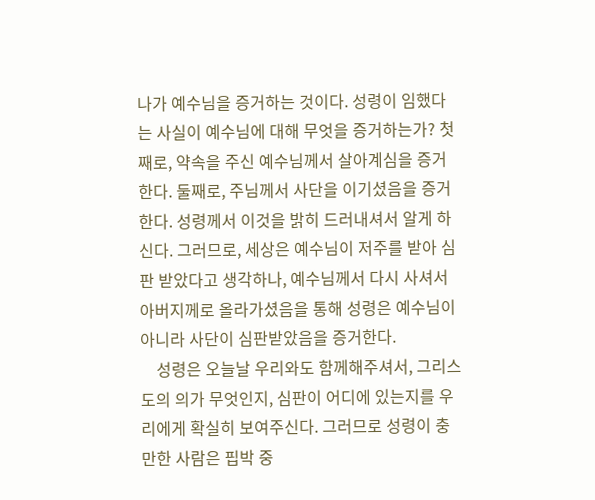나가 예수님을 증거하는 것이다. 성령이 임했다는 사실이 예수님에 대해 무엇을 증거하는가? 첫째로, 약속을 주신 예수님께서 살아계심을 증거한다. 둘째로, 주님께서 사단을 이기셨음을 증거한다. 성령께서 이것을 밝히 드러내셔서 알게 하신다. 그러므로, 세상은 예수님이 저주를 받아 심판 받았다고 생각하나, 예수님께서 다시 사셔서 아버지께로 올라가셨음을 통해 성령은 예수님이 아니라 사단이 심판받았음을 증거한다.
    성령은 오늘날 우리와도 함께해주셔서, 그리스도의 의가 무엇인지, 심판이 어디에 있는지를 우리에게 확실히 보여주신다. 그러므로 성령이 충만한 사람은 핍박 중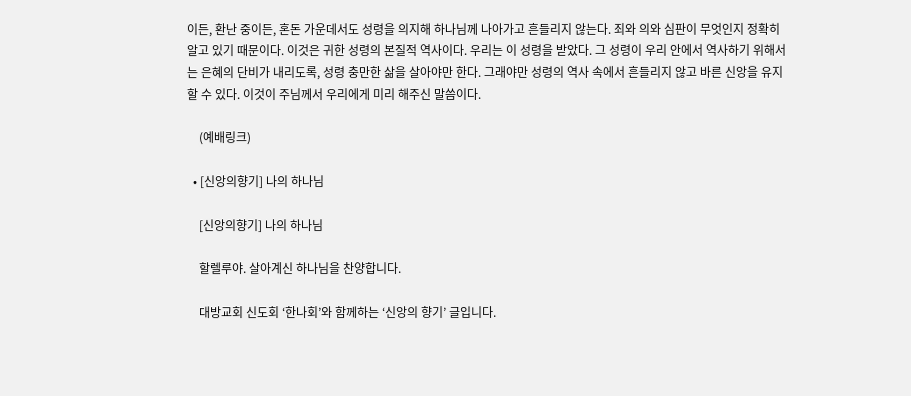이든, 환난 중이든, 혼돈 가운데서도 성령을 의지해 하나님께 나아가고 흔들리지 않는다. 죄와 의와 심판이 무엇인지 정확히 알고 있기 때문이다. 이것은 귀한 성령의 본질적 역사이다. 우리는 이 성령을 받았다. 그 성령이 우리 안에서 역사하기 위해서는 은혜의 단비가 내리도록, 성령 충만한 삶을 살아야만 한다. 그래야만 성령의 역사 속에서 흔들리지 않고 바른 신앙을 유지할 수 있다. 이것이 주님께서 우리에게 미리 해주신 말씀이다.

    (예배링크)

  • [신앙의향기] 나의 하나님

    [신앙의향기] 나의 하나님

    할렐루야. 살아계신 하나님을 찬양합니다.

    대방교회 신도회 ‘한나회’와 함께하는 ‘신앙의 향기’ 글입니다.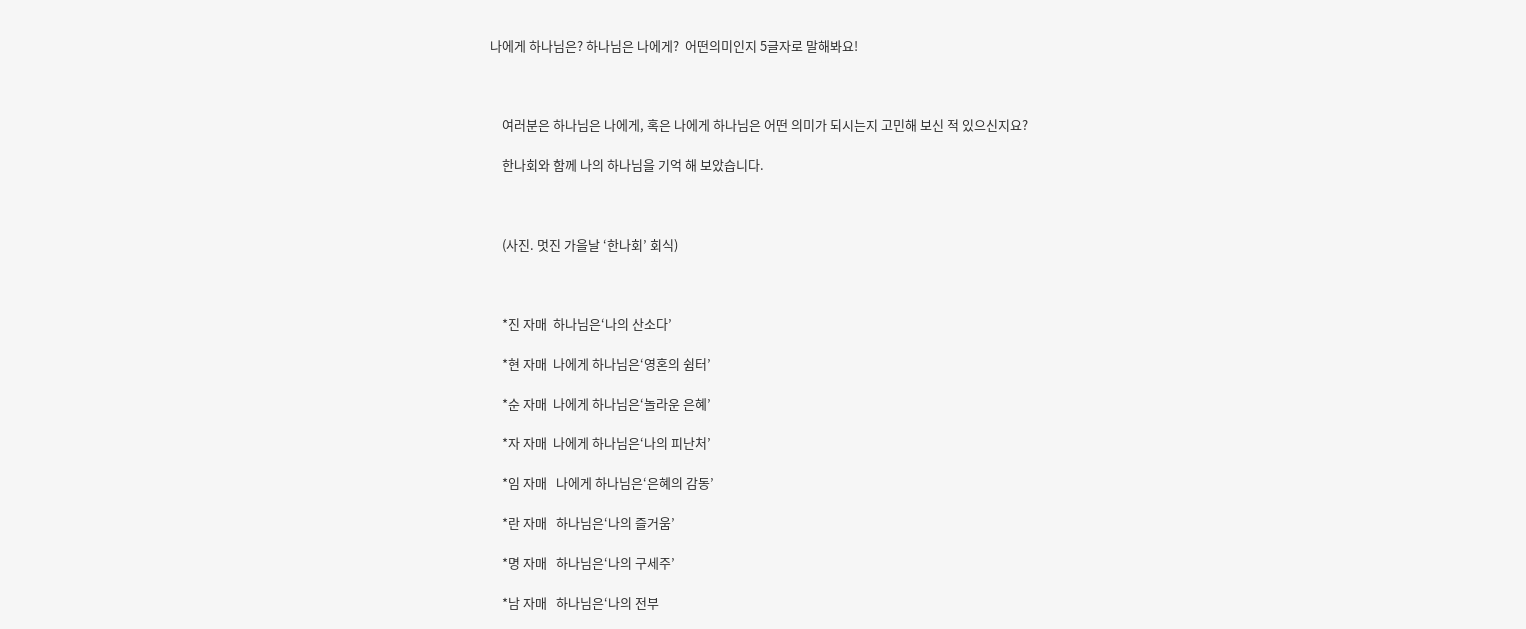나에게 하나님은? 하나님은 나에게?  어떤의미인지 5글자로 말해봐요!



    여러분은 하나님은 나에게, 혹은 나에게 하나님은 어떤 의미가 되시는지 고민해 보신 적 있으신지요?

    한나회와 함께 나의 하나님을 기억 해 보았습니다.



    (사진. 멋진 가을날 ‘한나회’ 회식)



    *진 자매  하나님은‘나의 산소다’

    *현 자매  나에게 하나님은‘영혼의 쉼터’

    *순 자매  나에게 하나님은‘놀라운 은혜’

    *자 자매  나에게 하나님은‘나의 피난처’

    *임 자매   나에게 하나님은‘은혜의 감동’

    *란 자매   하나님은‘나의 즐거움’

    *명 자매   하나님은‘나의 구세주’

    *남 자매   하나님은‘나의 전부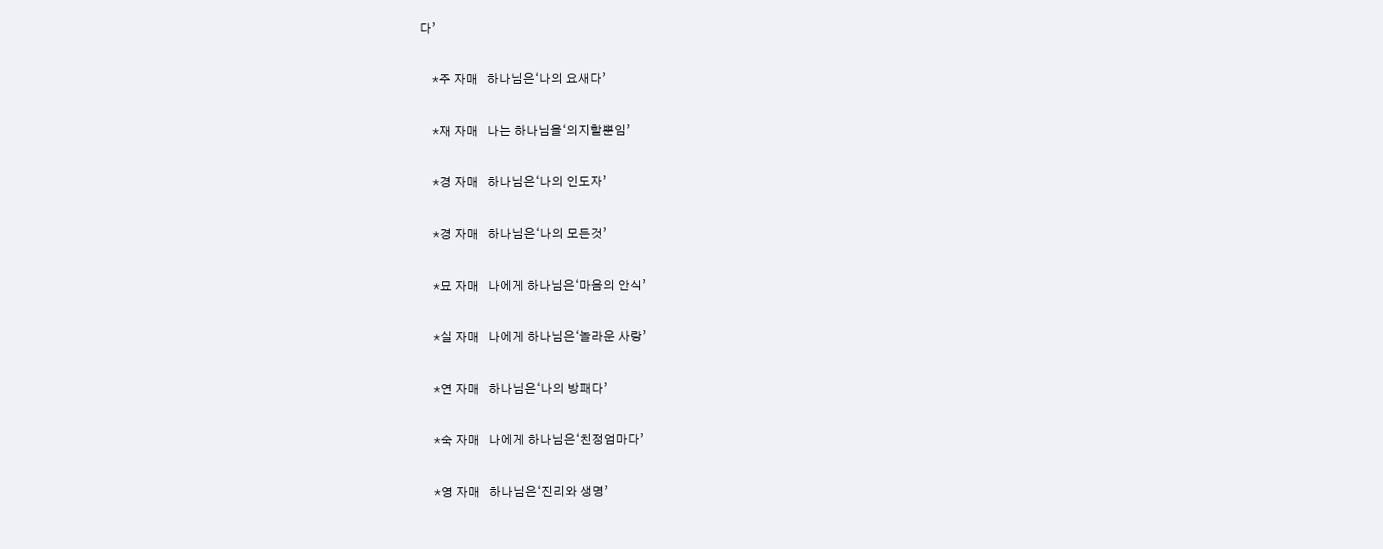다’

    *주 자매   하나님은‘나의 요새다’

    *재 자매   나는 하나님을‘의지할뿐임’

    *경 자매   하나님은‘나의 인도자’

    *경 자매   하나님은‘나의 모든것’

    *묘 자매   나에게 하나님은‘마음의 안식’

    *실 자매   나에게 하나님은‘놀라운 사랑’

    *연 자매   하나님은‘나의 방패다’

    *숙 자매   나에게 하나님은‘친정엄마다’

    *영 자매   하나님은‘진리와 생명’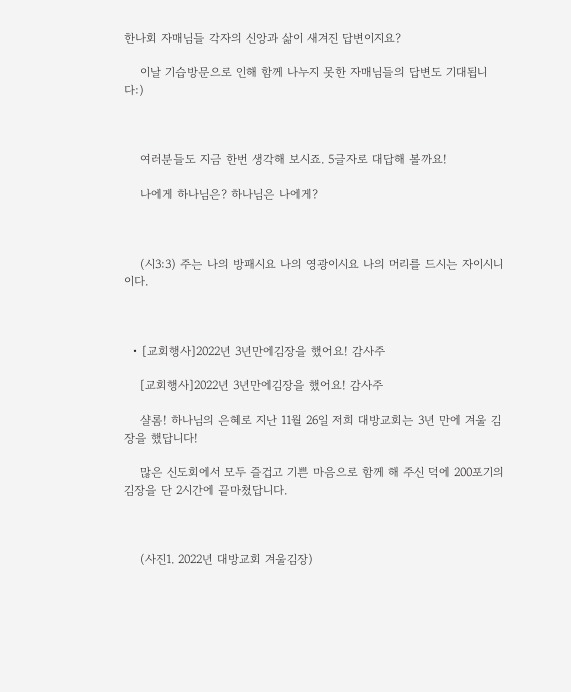한나회 자매님들 각자의 신앙과 삶이 새겨진 답변이지요?

    이날 기습방문으로 인해 함께 나누지 못한 자매님들의 답변도 기대됩니다:)



    여러분들도 지금 한번 생각해 보시죠. 5글자로 대답해 볼까요!

    나에게 하나님은? 하나님은 나에게?



    (시3:3) 주는 나의 방패시요 나의 영광이시요 나의 머리를 드시는 자이시니이다.



  • [교회행사]2022년 3년만에김장을 했어요! 감사주

    [교회행사]2022년 3년만에김장을 했어요! 감사주

    샬롬! 하나님의 은혜로 지난 11월 26일 저희 대방교회는 3년 만에 겨울 김장을 했답니다!

    많은 신도회에서 모두 즐겁고 기쁜 마음으로 함께 해 주신 덕에 200포기의 김장을 단 2시간에 끝마쳤답니다.



    (사진1. 2022년 대방교회 겨울김장)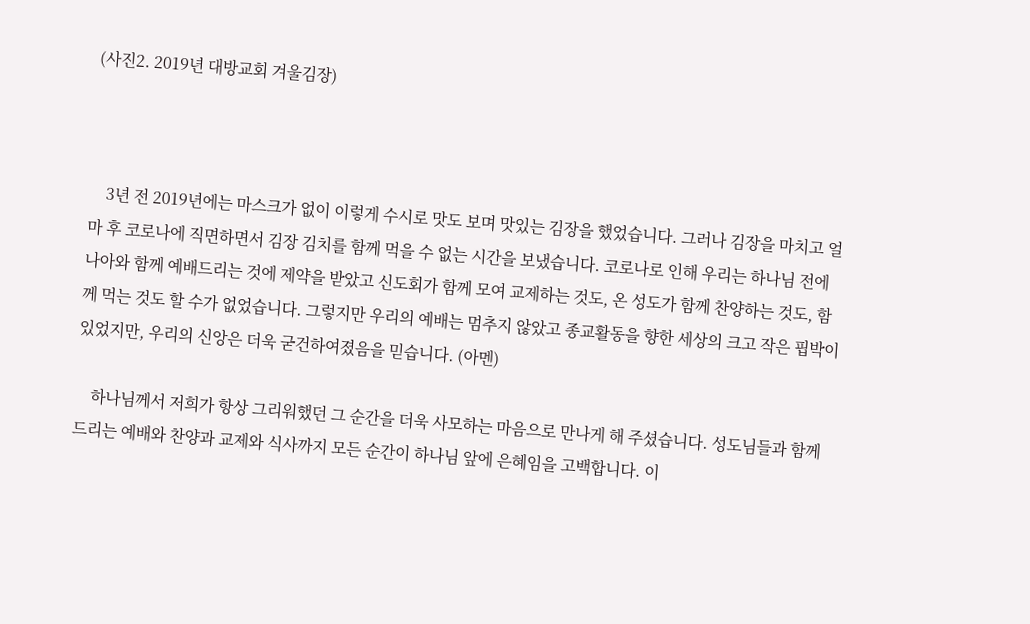(사진2. 2019년 대방교회 겨울김장)



    3년 전 2019년에는 마스크가 없이 이렇게 수시로 맛도 보며 맛있는 김장을 했었습니다. 그러나 김장을 마치고 얼마 후 코로나에 직면하면서 김장 김치를 함께 먹을 수 없는 시간을 보냈습니다. 코로나로 인해 우리는 하나님 전에 나아와 함께 예배드리는 것에 제약을 받았고 신도회가 함께 모여 교제하는 것도, 온 성도가 함께 찬양하는 것도, 함께 먹는 것도 할 수가 없었습니다. 그렇지만 우리의 예배는 멈추지 않았고 종교활동을 향한 세상의 크고 작은 핍박이 있었지만, 우리의 신앙은 더욱 굳건하여졌음을 믿습니다. (아멘)

    하나님께서 저희가 항상 그리워했던 그 순간을 더욱 사모하는 마음으로 만나게 해 주셨습니다. 성도님들과 함께 드리는 예배와 찬양과 교제와 식사까지 모든 순간이 하나님 앞에 은혜임을 고백합니다. 이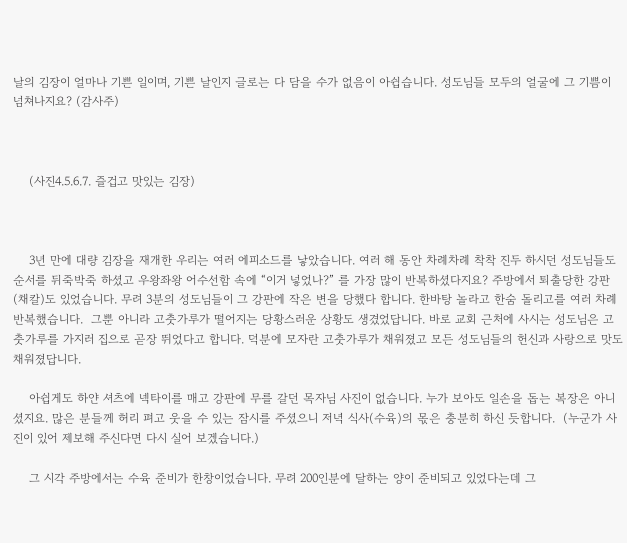날의 김장이 얼마나 기쁜 일이며, 기쁜 날인지 글로는 다 담을 수가 없음이 아쉽습니다. 성도님들 모두의 얼굴에 그 기쁨이 넘쳐나지요? (감사주)



    (사진4.5.6.7. 즐겁고 맛있는 김장)



    3년 만에 대량 김장을 재개한 우리는 여러 에피소드를 낳았습니다. 여러 해 동안 차례차례 착착 진두 하시던 성도님들도 순서를 뒤죽박죽 하셨고 우왕좌왕 어수선함 속에 “이거 넣었나?” 를 가장 많이 반복하셨다지요? 주방에서 퇴출당한 강판(채칼)도 있었습니다. 무려 3분의 성도님들이 그 강판에 작은 변을 당했다 합니다. 한바탕 놀라고 한숨 돌리고를 여러 차례 반복했습니다.  그뿐 아니라 고춧가루가 떨어지는 당황스러운 상황도 생겼었답니다. 바로 교회 근처에 사시는 성도님은 고춧가루를 가지러 집으로 곧장 뛰었다고 합니다. 덕분에 모자란 고춧가루가 채워졌고 모든 성도님들의 헌신과 사랑으로 맛도 채워졌답니다.

    아쉽게도 하얀 셔츠에 넥타이를 매고 강판에 무를 갈던 목자님 사진이 없습니다. 누가 보아도 일손을 돕는 복장은 아니셨지요. 많은 분들께 허리 펴고 웃을 수 있는 잠시를 주셨으니 저녁 식사(수육)의 몫은 충분히 하신 듯합니다.  (누군가 사진이 있어 제보해 주신다면 다시 실어 보겠습니다.)

    그 시각 주방에서는 수육 준비가 한창이었습니다. 무려 200인분에 달하는 양이 준비되고 있었다는데 그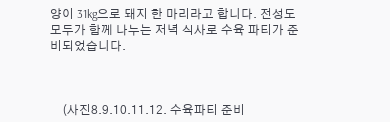양이 31kg으로 돼지 한 마리라고 합니다. 전성도 모두가 함께 나누는 저녁 식사로 수육 파티가 준비되었습니다.



    (사진8.9.10.11.12. 수육파티 준비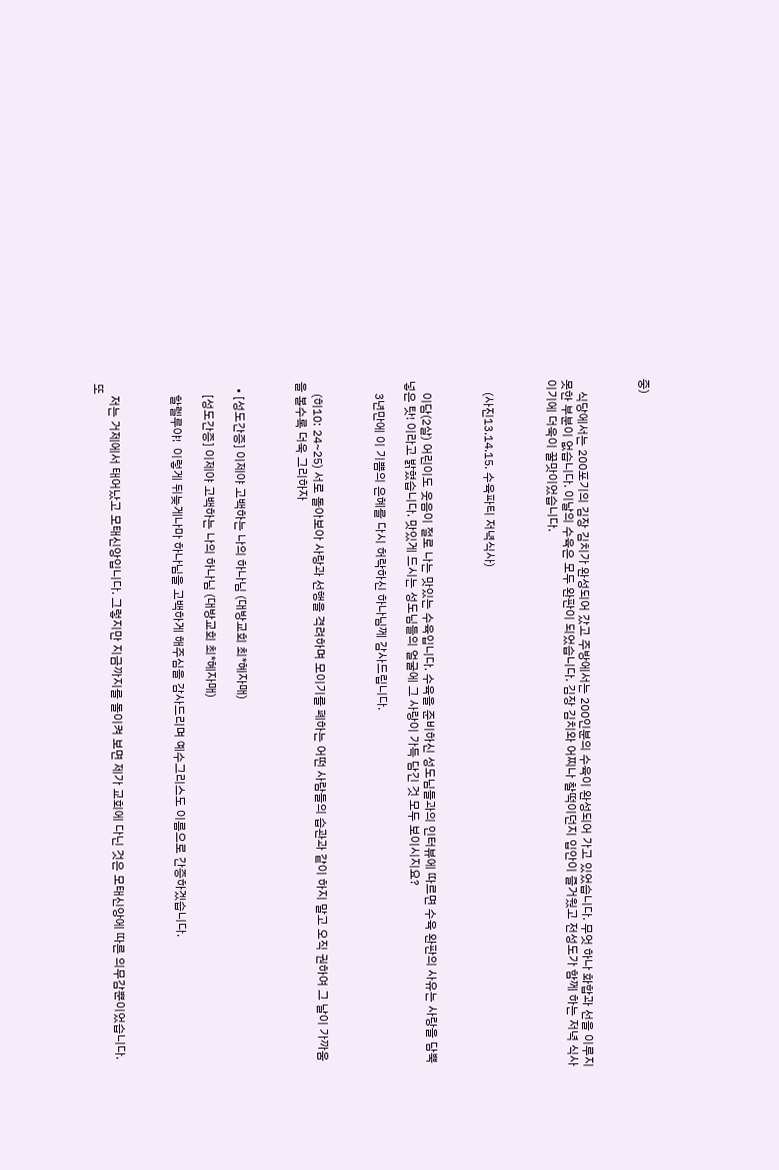중)



    식당에서는 200포기의 김장 김치가 완성되어 갔고 주방에서는 200인분의 수육이 완성되어 가고 있었습니다. 무엇 하나 화합과 선을 이루지 못한 부분이 없습니다. 이날의 수육은 모두 완판이 되었습니다. 김장 김치와 어찌나 찰떡이던지 입안이 즐거웠고 전성도가 함께 하는 저녁 식사이기에 더욱이 꿀맛이었습니다.



    (사진13.14.15. 수육파티 저녁식사)



    이담(2살) 어린이도 웃음이 절로 나는 맛있는 수육입니다. 수육을 준비하신 성도님들과의 인터뷰에 따르면 수육 완판의 사유는 사랑을 담뿍 넣은 탓! 이라고 밝혔습니다. 맛있게 드시는 성도님들의 얼굴에 그 사랑이 가득 담긴 것 모두 보이시지요?

    3년만에 이 기쁨의 은혜를 다시 허락하신 하나님께 감사드립니다.



    (히10: 24~25) 서로 돌아보아 사랑과 선행을 격려하며 모이기를 폐하는 어떤 사람들의 습관과 같이 하지 말고 오직 권하여 그 날이 가까움을 볼수록 더욱 그리하자



  • [성도간증] 이제야 고백하는 나의 하나님 (대방교회 최*혜자매)

    [성도간증] 이제야 고백하는 나의 하나님 (대방교회 최*혜자매)

    할렐루야!  이렇게 뒤늦게나마 하나님을 고백하게 해주심을 감사드리며 예수그리스도 이름으로 간증하겠습니다.



    저는 거제에서 태어났고 모태신앙입니다. 그렇지만 지금까지를 돌이켜 보면 제가 교회에 다닌 것은 모태신앙에 따른 의무감뿐이었습니다. 또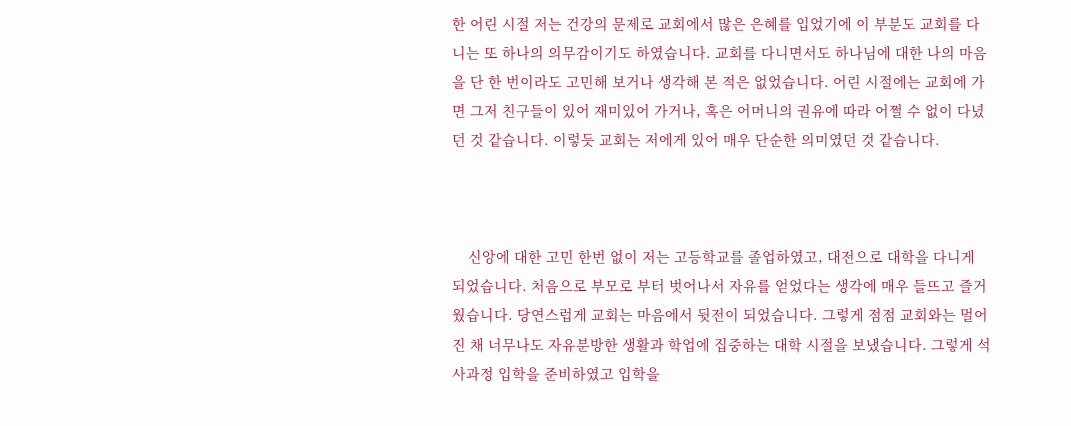한 어린 시절 저는 건강의 문제로 교회에서 많은 은혜를 입었기에 이 부분도 교회를 다니는 또 하나의 의무감이기도 하였습니다. 교회를 다니면서도 하나님에 대한 나의 마음을 단 한 번이라도 고민해 보거나 생각해 본 적은 없었습니다. 어린 시절에는 교회에 가면 그저 친구들이 있어 재미있어 가거나, 혹은 어머니의 권유에 따라 어쩔 수 없이 다녔던 것 같습니다. 이렇듯 교회는 저에게 있어 매우 단순한 의미였던 것 같습니다.



    신앙에 대한 고민 한번 없이 저는 고등학교를 졸업하였고, 대전으로 대학을 다니게 되었습니다. 처음으로 부모로 부터 벗어나서 자유를 얻었다는 생각에 매우 들뜨고 즐거웠습니다. 당연스럽게 교회는 마음에서 뒷전이 되었습니다. 그렇게 점점 교회와는 멀어진 채 너무나도 자유분방한 생활과 학업에 집중하는 대학 시절을 보냈습니다. 그렇게 석사과정 입학을 준비하였고 입학을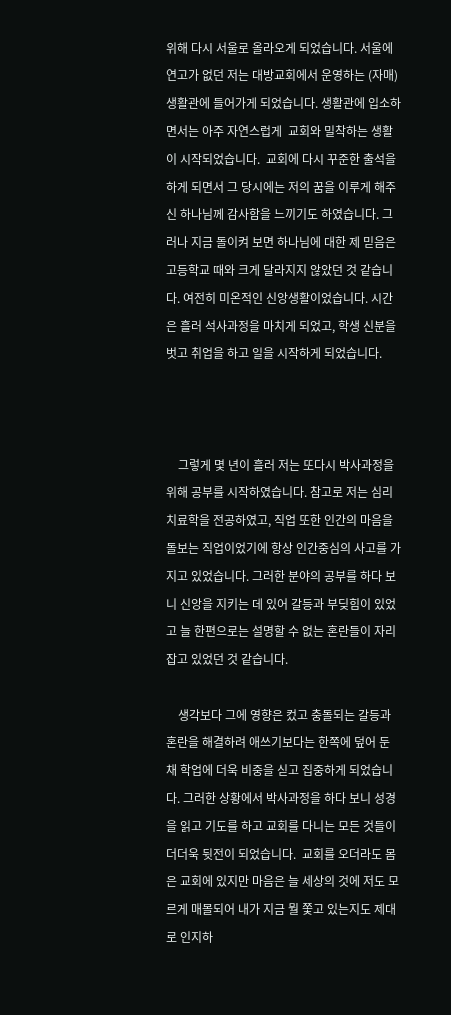위해 다시 서울로 올라오게 되었습니다. 서울에 연고가 없던 저는 대방교회에서 운영하는 (자매)생활관에 들어가게 되었습니다. 생활관에 입소하면서는 아주 자연스럽게  교회와 밀착하는 생활이 시작되었습니다.  교회에 다시 꾸준한 출석을 하게 되면서 그 당시에는 저의 꿈을 이루게 해주신 하나님께 감사함을 느끼기도 하였습니다. 그러나 지금 돌이켜 보면 하나님에 대한 제 믿음은 고등학교 때와 크게 달라지지 않았던 것 같습니다. 여전히 미온적인 신앙생활이었습니다. 시간은 흘러 석사과정을 마치게 되었고, 학생 신분을 벗고 취업을 하고 일을 시작하게 되었습니다.



    그렇게 몇 년이 흘러 저는 또다시 박사과정을 위해 공부를 시작하였습니다. 참고로 저는 심리치료학을 전공하였고, 직업 또한 인간의 마음을 돌보는 직업이었기에 항상 인간중심의 사고를 가지고 있었습니다. 그러한 분야의 공부를 하다 보니 신앙을 지키는 데 있어 갈등과 부딪힘이 있었고 늘 한편으로는 설명할 수 없는 혼란들이 자리 잡고 있었던 것 같습니다.

    생각보다 그에 영향은 컸고 충돌되는 갈등과 혼란을 해결하려 애쓰기보다는 한쪽에 덮어 둔 채 학업에 더욱 비중을 싣고 집중하게 되었습니다. 그러한 상황에서 박사과정을 하다 보니 성경을 읽고 기도를 하고 교회를 다니는 모든 것들이 더더욱 뒷전이 되었습니다.  교회를 오더라도 몸은 교회에 있지만 마음은 늘 세상의 것에 저도 모르게 매몰되어 내가 지금 뭘 쫓고 있는지도 제대로 인지하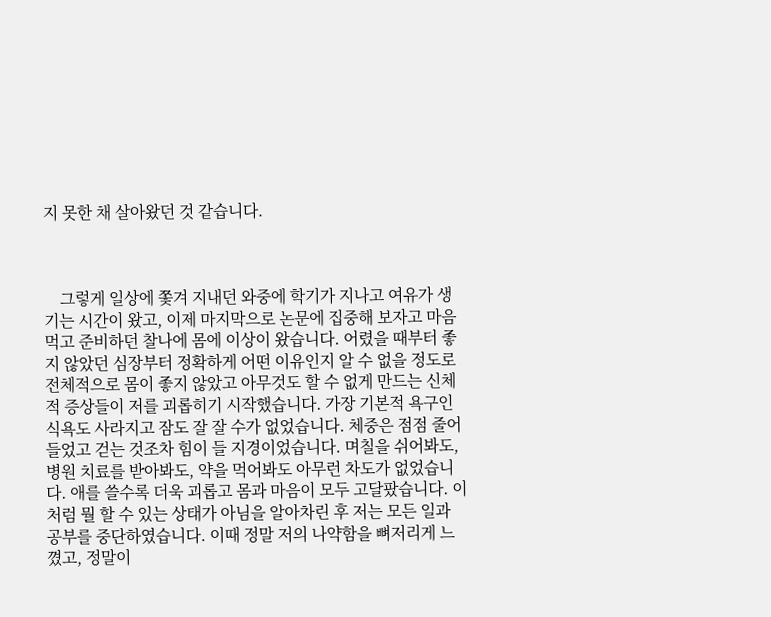지 못한 채 살아왔던 것 같습니다.



    그렇게 일상에 쫓겨 지내던 와중에 학기가 지나고 여유가 생기는 시간이 왔고, 이제 마지막으로 논문에 집중해 보자고 마음먹고 준비하던 찰나에 몸에 이상이 왔습니다. 어렸을 때부터 좋지 않았던 심장부터 정확하게 어떤 이유인지 알 수 없을 정도로 전체적으로 몸이 좋지 않았고 아무것도 할 수 없게 만드는 신체적 증상들이 저를 괴롭히기 시작했습니다. 가장 기본적 욕구인 식욕도 사라지고 잠도 잘 잘 수가 없었습니다. 체중은 점점 줄어들었고 걷는 것조차 힘이 들 지경이었습니다. 며칠을 쉬어봐도, 병원 치료를 받아봐도, 약을 먹어봐도 아무런 차도가 없었습니다. 애를 쓸수록 더욱 괴롭고 몸과 마음이 모두 고달팠습니다. 이처럼 뭘 할 수 있는 상태가 아님을 알아차린 후 저는 모든 일과 공부를 중단하였습니다. 이때 정말 저의 나약함을 뼈저리게 느꼈고, 정말이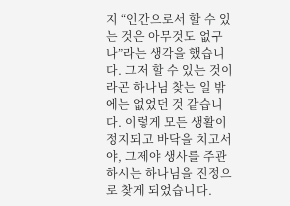지 “인간으로서 할 수 있는 것은 아무것도 없구나”라는 생각을 했습니다. 그저 할 수 있는 것이라곤 하나님 찾는 일 밖에는 없었던 것 같습니다. 이렇게 모든 생활이 정지되고 바닥을 치고서야, 그제야 생사를 주관하시는 하나님을 진정으로 찾게 되었습니다.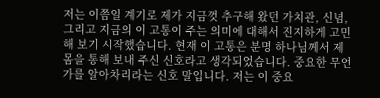저는 이쯤일 계기로 제가 지금껏 추구해 왔던 가치관, 신념, 그리고 지금의 이 고통이 주는 의미에 대해서 진지하게 고민해 보기 시작했습니다. 현재 이 고통은 분명 하나님께서 제 몸을 통해 보내 주신 신호라고 생각되었습니다. 중요한 무언가를 알아차리라는 신호 말입니다. 저는 이 중요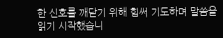한 신호를 깨닫기 위해 힘써 기도하며 말씀을 읽기 시작했습니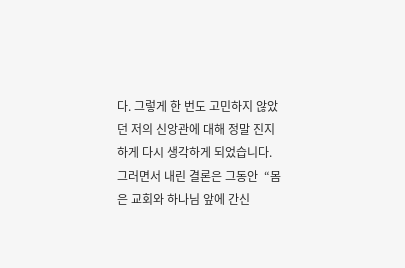다. 그렇게 한 번도 고민하지 않았던 저의 신앙관에 대해 정말 진지하게 다시 생각하게 되었습니다. 그러면서 내린 결론은 그동안  “몸은 교회와 하나님 앞에 간신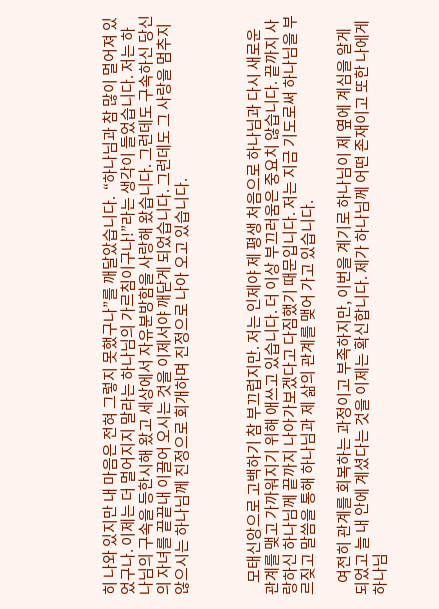히 나와 있지만 내 마음은 전혀 그렇지 못했구나”를 깨달았습니다.  “하나님과 참 많이 멀어져 있었구나. 이제는 더 멀어지지 말라는 하나님의 가르침이구나!”라는 생각이 들었습니다. 저는 하나님의 구속을 등한시해 왔고 세상에서 자유분방함을 사랑해 왔습니다. 그런데도 구속하신 당신의 자녀를 끝끝내 이끌어 오시는 것을 이제서야 깨닫게 되었습니다. 그런데도 그 사랑을 멈추지 않으시는 하나님께 진정으로 회개하며 진정으로 나아 오고 있습니다.



    모태신앙으로 고백하기 참 부끄럽지만. 저는 인제야 제 평생 처음으로 하나님과 다시 새로운 관계를 맺고 가까워지기 위해 애쓰고 있습니다. 더 이상 부끄러움은 중요치 않습니다. 끝까지 사랑하신 하나님께 끝까지 나아가보겠다고 다짐했기 때문입니다. 저는 지금 기도로써 하나님을 부르짖고 말씀을 통해 하나님과 제 삶의 관계를 맺어 가고 있습니다.

    여전히 관계를 회복하는 과정이고 부족하지만, 이번을 계기로 하나님이 제 옆에 계심을 알게 되었고 늘 내 안에 계셨다는 것을 이제는 확신합니다. 제가 하나님께 어떤 존재이고 또한 나에게 하나님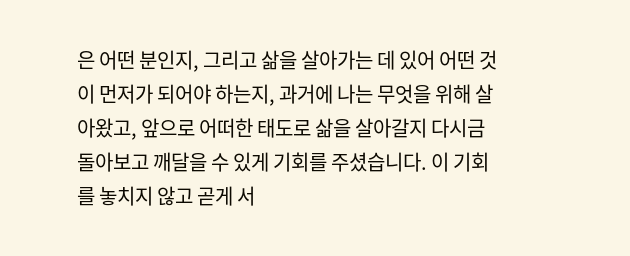은 어떤 분인지, 그리고 삶을 살아가는 데 있어 어떤 것이 먼저가 되어야 하는지, 과거에 나는 무엇을 위해 살아왔고, 앞으로 어떠한 태도로 삶을 살아갈지 다시금 돌아보고 깨달을 수 있게 기회를 주셨습니다. 이 기회를 놓치지 않고 곧게 서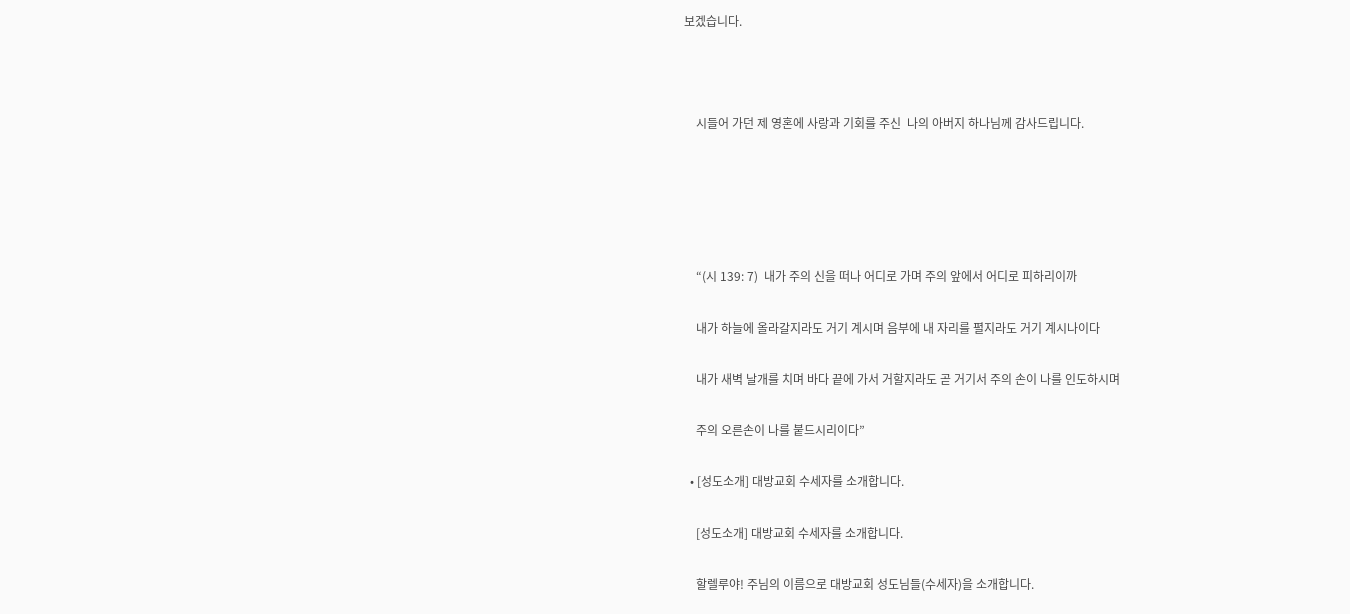보겠습니다.



    시들어 가던 제 영혼에 사랑과 기회를 주신  나의 아버지 하나님께 감사드립니다.





    “(시 139: 7)  내가 주의 신을 떠나 어디로 가며 주의 앞에서 어디로 피하리이까

    내가 하늘에 올라갈지라도 거기 계시며 음부에 내 자리를 펼지라도 거기 계시나이다

    내가 새벽 날개를 치며 바다 끝에 가서 거할지라도 곧 거기서 주의 손이 나를 인도하시며

    주의 오른손이 나를 붙드시리이다”

  • [성도소개] 대방교회 수세자를 소개합니다.

    [성도소개] 대방교회 수세자를 소개합니다.

    할렐루야! 주님의 이름으로 대방교회 성도님들(수세자)을 소개합니다.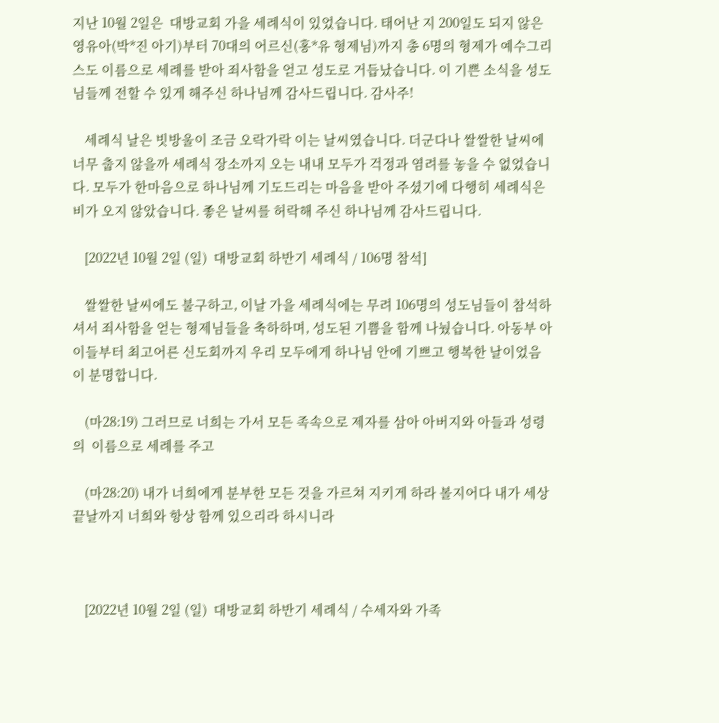지난 10월 2일은  대방교회 가을 세례식이 있었습니다. 태어난 지 200일도 되지 않은 영유아(박*진 아기)부터 70대의 어르신(홍*유 형제님)까지 총 6명의 형제가 예수그리스도 이름으로 세례를 받아 죄사함을 얻고 성도로 거듭났습니다. 이 기쁜 소식을 성도님들께 전할 수 있게 해주신 하나님께 감사드립니다. 감사주!

    세례식 날은 빗방울이 조금 오락가락 이는 날씨였습니다. 더군다나 쌀쌀한 날씨에 너무 춥지 않을까 세례식 장소까지 오는 내내 모두가 걱정과 염려를 놓을 수 없었습니다. 모두가 한마음으로 하나님께 기도드리는 마음을 받아 주셨기에 다행히 세례식은 비가 오지 않았습니다. 좋은 날씨를 허락해 주신 하나님께 감사드립니다.

    [2022년 10월 2일 (일)  대방교회 하반기 세례식 / 106명 참석]

    쌀쌀한 날씨에도 불구하고, 이날 가을 세례식에는 무려 106명의 성도님들이 참석하셔서 죄사함을 얻는 형제님들을 축하하며, 성도된 기쁨을 함께 나눴습니다. 아동부 아이들부터 최고어른 신도회까지 우리 모두에게 하나님 안에 기쁘고 행복한 날이었음이 분명합니다.

    (마28:19) 그러므로 너희는 가서 모든 족속으로 제자를 삼아 아버지와 아들과 성령의  이름으로 세례를 주고

    (마28:20) 내가 너희에게 분부한 모든 것을 가르쳐 지키게 하라 볼지어다 내가 세상 끝날까지 너희와 항상 함께 있으리라 하시니라



    [2022년 10월 2일 (일)  대방교회 하반기 세례식 / 수세자와 가족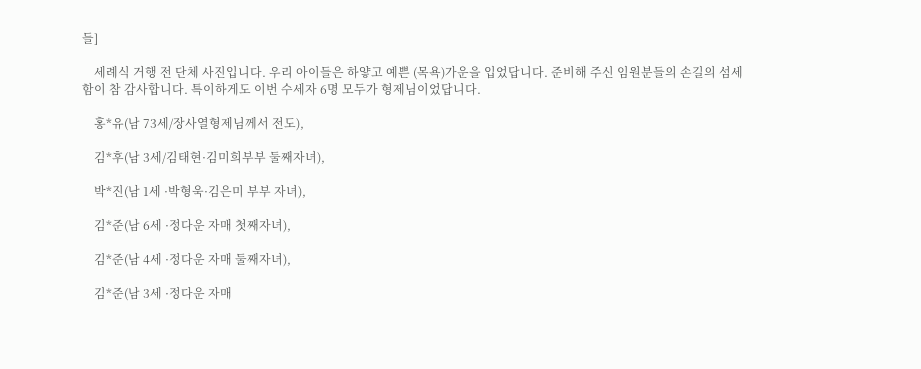들]

    세례식 거행 전 단체 사진입니다. 우리 아이들은 하얗고 예쁜 (목욕)가운을 입었답니다. 준비해 주신 임원분들의 손길의 섬세함이 참 감사합니다. 특이하게도 이번 수세자 6명 모두가 형제님이었답니다.

    홍*유(남 73세/장사열형제님께서 전도),

    김*후(남 3세/김태현·김미희부부 둘째자녀),

    박*진(남 1세 ·박형욱·김은미 부부 자녀),

    김*준(남 6세 ·정다운 자매 첫째자녀),

    김*준(남 4세 ·정다운 자매 둘째자녀),

    김*준(남 3세 ·정다운 자매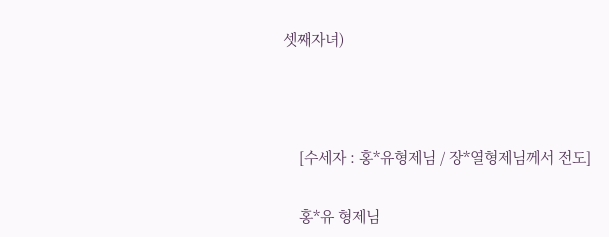셋째자녀)



    [수세자 : 홍*유형제님 / 장*열형제님께서 전도]

    홍*유 형제님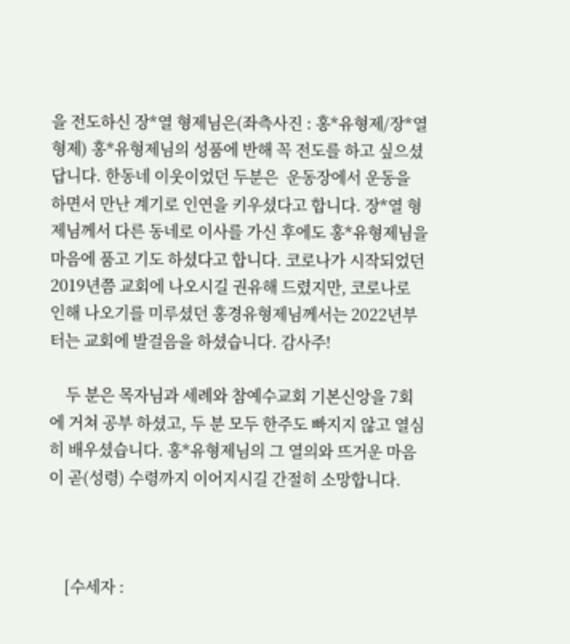을 전도하신 장*열 형제님은(좌측사진 : 홍*유형제/장*열형제) 홍*유형제님의 성품에 반해 꼭 전도를 하고 싶으셨답니다. 한동네 이웃이었던 두분은  운동장에서 운동을 하면서 만난 계기로 인연을 키우셨다고 합니다. 장*열 형제님께서 다른 동네로 이사를 가신 후에도 홍*유형제님을 마음에 품고 기도 하셨다고 합니다. 코로나가 시작되었던 2019년쯤 교회에 나오시길 권유해 드렸지만, 코로나로 인해 나오기를 미루셨던 홍경유형제님께서는 2022년부터는 교회에 발걸음을 하셨습니다. 감사주!

    두 분은 목자님과 세례와 참예수교회 기본신앙을 7회에 거쳐 공부 하셨고, 두 분 모두 한주도 빠지지 않고 열심히 배우셨습니다. 홍*유형제님의 그 열의와 뜨거운 마음이 곧(성령) 수령까지 이어지시길 간절히 소망합니다.



    [수세자 :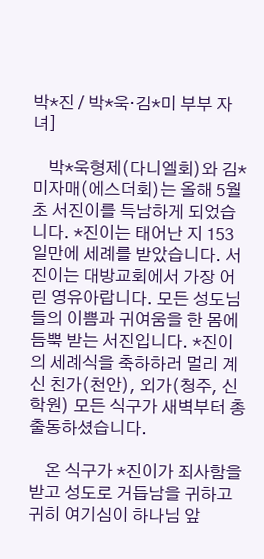박*진 / 박*욱·김*미 부부 자녀]

    박*욱형제(다니엘회)와 김*미자매(에스더회)는 올해 5월 초 서진이를 득남하게 되었습니다. *진이는 태어난 지 153일만에 세례를 받았습니다. 서진이는 대방교회에서 가장 어린 영유아랍니다. 모든 성도님들의 이쁨과 귀여움을 한 몸에 듬뿍 받는 서진입니다. *진이의 세례식을 축하하러 멀리 계신 친가(천안), 외가(청주, 신학원) 모든 식구가 새벽부터 총출동하셨습니다.

    온 식구가 *진이가 죄사함을 받고 성도로 거듭남을 귀하고 귀히 여기심이 하나님 앞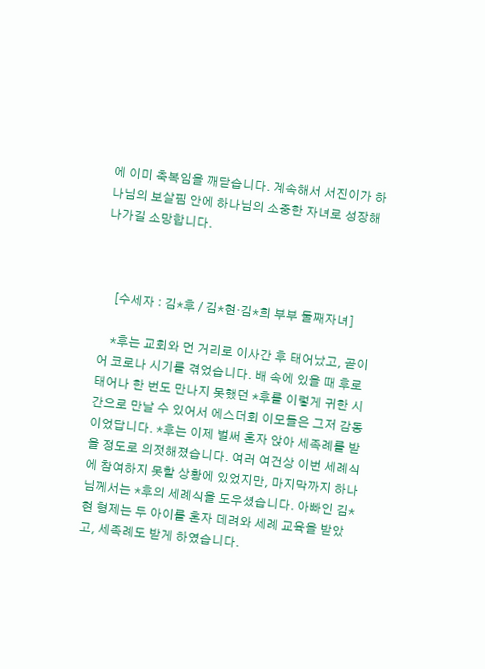에 이미 축복임을 깨닫습니다. 계속해서 서진이가 하나님의 보살핌 안에 하나님의 소중한 자녀로 성장해 나가길 소망합니다.



    [수세자 : 김*후 / 김*현·김*희 부부 둘째자녀]

    *후는 교회와 먼 거리로 이사간 후 태어났고, 곧이어 코로나 시기를 겪었습니다. 배 속에 있을 때 후로 태어나 한 번도 만나지 못했던 *후를 이렇게 귀한 시간으로 만날 수 있어서 에스더회 이모들은 그저 감동이었답니다. *후는 이제 벌써 혼자 앉아 세족례를 받을 정도로 의젓해졌습니다. 여러 여건상 이번 세례식에 참여하지 못할 상황에 있었지만, 마지막까지 하나님께서는 *후의 세례식을 도우셨습니다. 아빠인 김*현 형제는 두 아이를 혼자 데려와 세례 교육을 받았고, 세족례도 받게 하였습니다.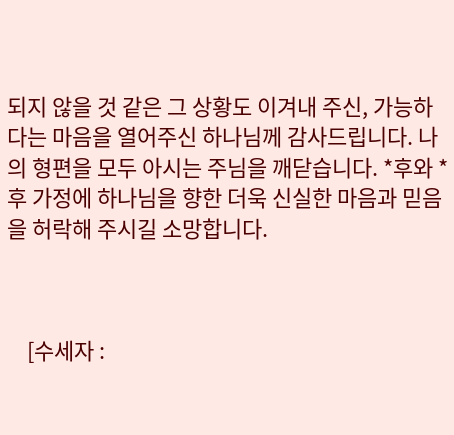되지 않을 것 같은 그 상황도 이겨내 주신, 가능하다는 마음을 열어주신 하나님께 감사드립니다. 나의 형편을 모두 아시는 주님을 깨닫습니다. *후와 *후 가정에 하나님을 향한 더욱 신실한 마음과 믿음을 허락해 주시길 소망합니다.



    [수세자 :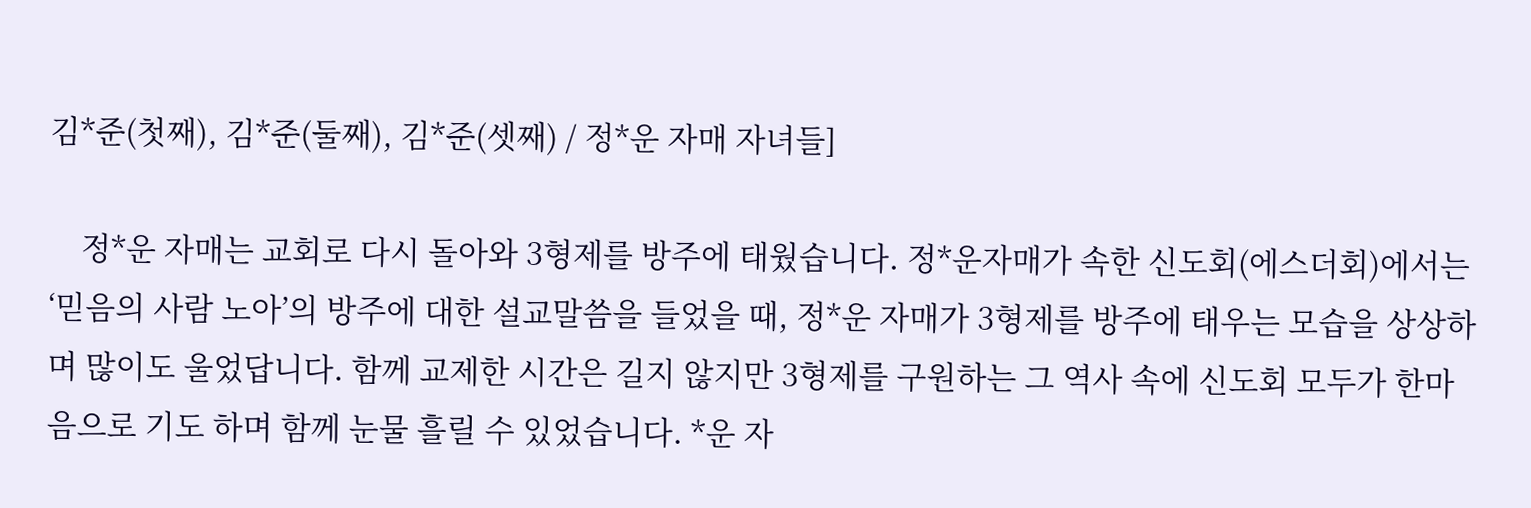김*준(첫째), 김*준(둘째), 김*준(셋째) / 정*운 자매 자녀들]

    정*운 자매는 교회로 다시 돌아와 3형제를 방주에 태웠습니다. 정*운자매가 속한 신도회(에스더회)에서는 ‘믿음의 사람 노아’의 방주에 대한 설교말씀을 들었을 때, 정*운 자매가 3형제를 방주에 태우는 모습을 상상하며 많이도 울었답니다. 함께 교제한 시간은 길지 않지만 3형제를 구원하는 그 역사 속에 신도회 모두가 한마음으로 기도 하며 함께 눈물 흘릴 수 있었습니다. *운 자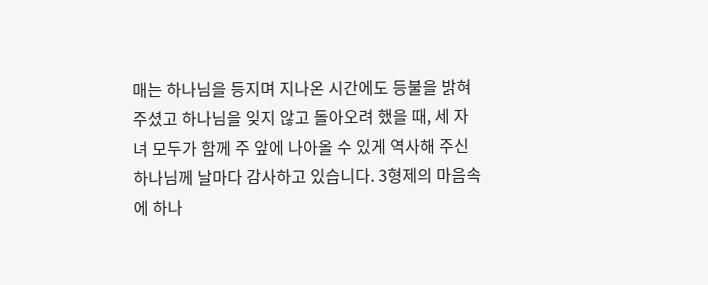매는 하나님을 등지며 지나온 시간에도 등불을 밝혀주셨고 하나님을 잊지 않고 돌아오려 했을 때, 세 자녀 모두가 함께 주 앞에 나아올 수 있게 역사해 주신 하나님께 날마다 감사하고 있습니다. 3형제의 마음속에 하나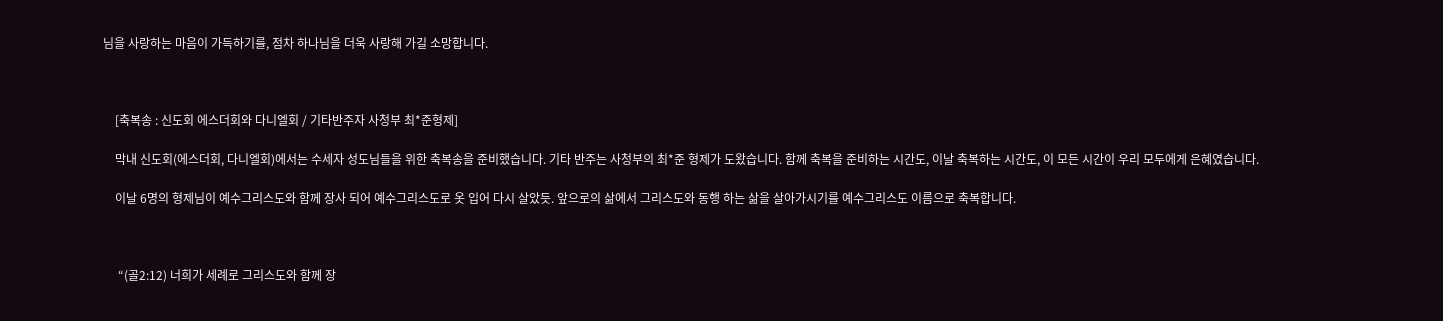님을 사랑하는 마음이 가득하기를, 점차 하나님을 더욱 사랑해 가길 소망합니다.



    [축복송 : 신도회 에스더회와 다니엘회 / 기타반주자 사청부 최*준형제]

    막내 신도회(에스더회, 다니엘회)에서는 수세자 성도님들을 위한 축복송을 준비했습니다. 기타 반주는 사청부의 최*준 형제가 도왔습니다. 함께 축복을 준비하는 시간도, 이날 축복하는 시간도, 이 모든 시간이 우리 모두에게 은혜였습니다.

    이날 6명의 형제님이 예수그리스도와 함께 장사 되어 예수그리스도로 옷 입어 다시 살았듯. 앞으로의 삶에서 그리스도와 동행 하는 삶을 살아가시기를 예수그리스도 이름으로 축복합니다.



     “(골2:12) 너희가 세례로 그리스도와 함께 장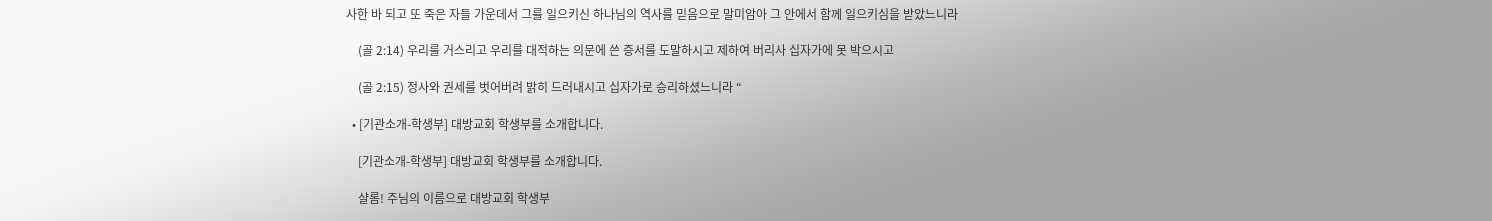사한 바 되고 또 죽은 자들 가운데서 그를 일으키신 하나님의 역사를 믿음으로 말미암아 그 안에서 함께 일으키심을 받았느니라

    (골 2:14) 우리를 거스리고 우리를 대적하는 의문에 쓴 증서를 도말하시고 제하여 버리사 십자가에 못 박으시고

    (골 2:15) 정사와 권세를 벗어버려 밝히 드러내시고 십자가로 승리하셨느니라 “

  • [기관소개-학생부] 대방교회 학생부를 소개합니다.

    [기관소개-학생부] 대방교회 학생부를 소개합니다.

    샬롬! 주님의 이름으로 대방교회 학생부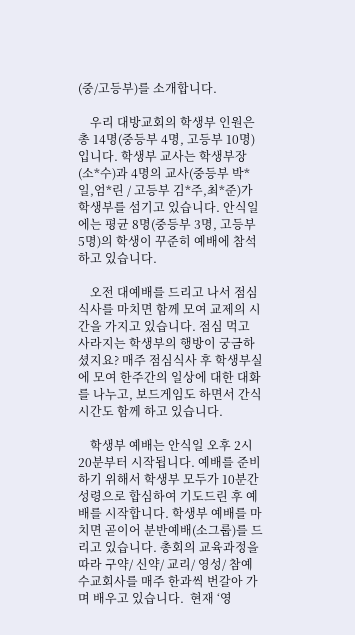(중/고등부)를 소개합니다.

    우리 대방교회의 학생부 인원은 총 14명(중등부 4명, 고등부 10명)입니다. 학생부 교사는 학생부장(소*수)과 4명의 교사(중등부 박*일,엄*린 / 고등부 김*주,최*준)가 학생부를 섬기고 있습니다. 안식일에는 평균 8명(중등부 3명, 고등부 5명)의 학생이 꾸준히 예배에 참석하고 있습니다.

    오전 대예배를 드리고 나서 점심식사를 마치면 함께 모여 교제의 시간을 가지고 있습니다. 점심 먹고 사라지는 학생부의 행방이 궁금하셨지요? 매주 점심식사 후 학생부실에 모여 한주간의 일상에 대한 대화를 나누고, 보드게임도 하면서 간식시간도 함께 하고 있습니다.

    학생부 예배는 안식일 오후 2시 20분부터 시작됩니다. 예배를 준비하기 위해서 학생부 모두가 10분간 성령으로 합심하여 기도드린 후 예배를 시작합니다. 학생부 예배를 마치면 곧이어 분반예배(소그룹)를 드리고 있습니다. 총회의 교육과정을 따라 구약/ 신약/ 교리/ 영성/ 참예수교회사를 매주 한과씩 번갈아 가며 배우고 있습니다.  현재 ‘영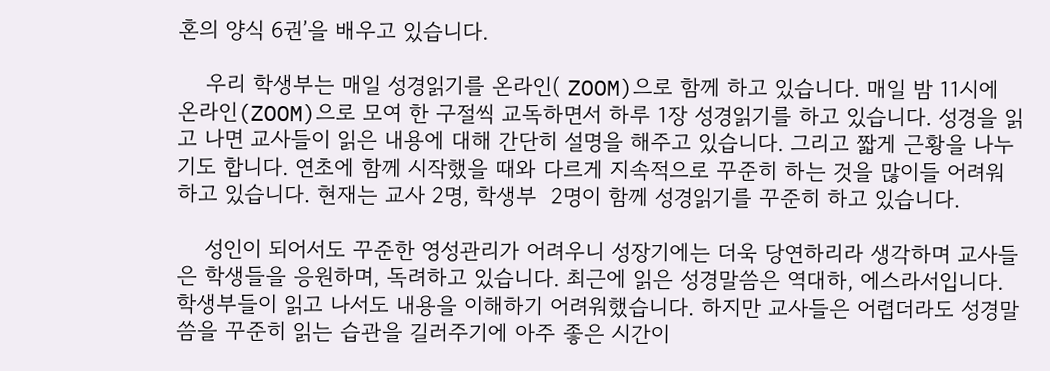혼의 양식 6권’을 배우고 있습니다.

    우리 학생부는 매일 성경읽기를 온라인( ZOOM)으로 함께 하고 있습니다. 매일 밤 11시에 온라인(ZOOM)으로 모여 한 구절씩 교독하면서 하루 1장 성경읽기를 하고 있습니다. 성경을 읽고 나면 교사들이 읽은 내용에 대해 간단히 설명을 해주고 있습니다. 그리고 짧게 근황을 나누기도 합니다. 연초에 함께 시작했을 때와 다르게 지속적으로 꾸준히 하는 것을 많이들 어려워하고 있습니다. 현재는 교사 2명, 학생부  2명이 함께 성경읽기를 꾸준히 하고 있습니다.

    성인이 되어서도 꾸준한 영성관리가 어려우니 성장기에는 더욱 당연하리라 생각하며 교사들은 학생들을 응원하며, 독려하고 있습니다. 최근에 읽은 성경말씀은 역대하, 에스라서입니다. 학생부들이 읽고 나서도 내용을 이해하기 어려워했습니다. 하지만 교사들은 어렵더라도 성경말씀을 꾸준히 읽는 습관을 길러주기에 아주 좋은 시간이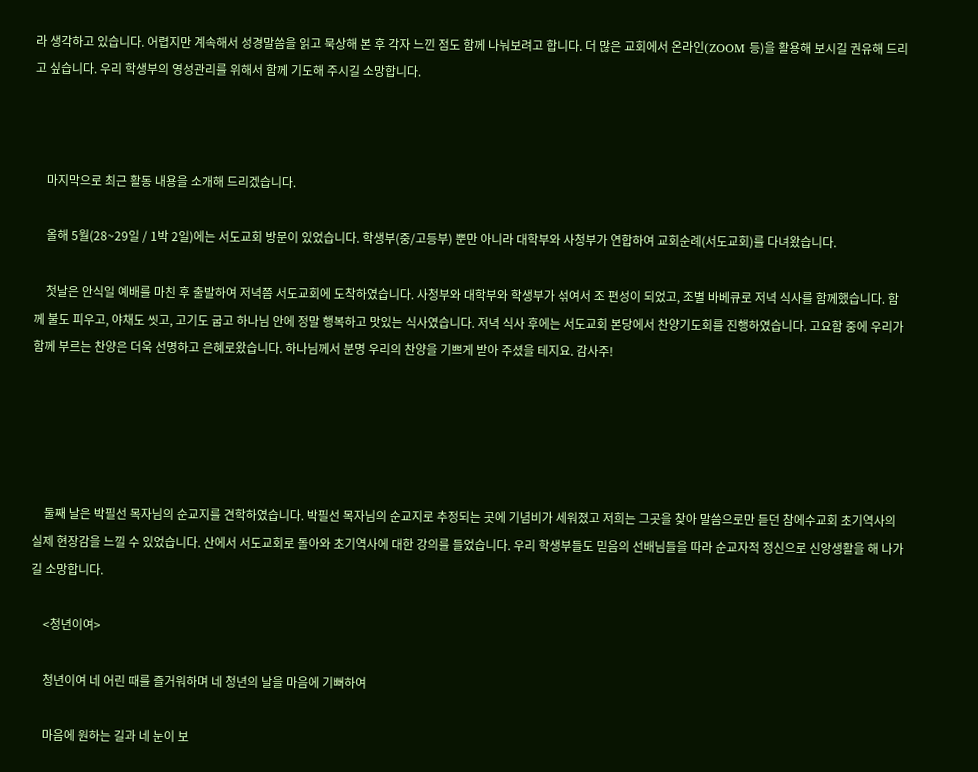라 생각하고 있습니다. 어렵지만 계속해서 성경말씀을 읽고 묵상해 본 후 각자 느낀 점도 함께 나눠보려고 합니다. 더 많은 교회에서 온라인(ZOOM 등)을 활용해 보시길 권유해 드리고 싶습니다. 우리 학생부의 영성관리를 위해서 함께 기도해 주시길 소망합니다.



    마지막으로 최근 활동 내용을 소개해 드리겠습니다.

    올해 5월(28~29일 / 1박 2일)에는 서도교회 방문이 있었습니다. 학생부(중/고등부) 뿐만 아니라 대학부와 사청부가 연합하여 교회순례(서도교회)를 다녀왔습니다.

    첫날은 안식일 예배를 마친 후 출발하여 저녁쯤 서도교회에 도착하였습니다. 사청부와 대학부와 학생부가 섞여서 조 편성이 되었고, 조별 바베큐로 저녁 식사를 함께했습니다. 함께 불도 피우고, 야채도 씻고, 고기도 굽고 하나님 안에 정말 행복하고 맛있는 식사였습니다. 저녁 식사 후에는 서도교회 본당에서 찬양기도회를 진행하였습니다. 고요함 중에 우리가 함께 부르는 찬양은 더욱 선명하고 은혜로왔습니다. 하나님께서 분명 우리의 찬양을 기쁘게 받아 주셨을 테지요. 감사주!





    둘째 날은 박필선 목자님의 순교지를 견학하였습니다. 박필선 목자님의 순교지로 추정되는 곳에 기념비가 세워졌고 저희는 그곳을 찾아 말씀으로만 듣던 참에수교회 초기역사의 실제 현장감을 느낄 수 있었습니다. 산에서 서도교회로 돌아와 초기역사에 대한 강의를 들었습니다. 우리 학생부들도 믿음의 선배님들을 따라 순교자적 정신으로 신앙생활을 해 나가길 소망합니다.

    <청년이여>

    청년이여 네 어린 때를 즐거워하며 네 청년의 날을 마음에 기뻐하여

    마음에 원하는 길과 네 눈이 보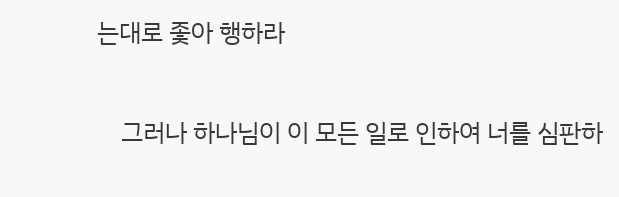는대로 좇아 행하라

    그러나 하나님이 이 모든 일로 인하여 너를 심판하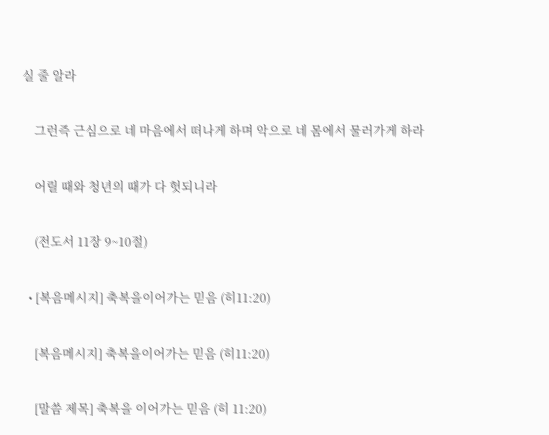실 줄 알라

    그런즉 근심으로 네 마음에서 떠나게 하며 악으로 네 몸에서 물러가게 하라

    어릴 때와 청년의 때가 다 헛되니라

    (전도서 11장 9~10절)

  • [복음메시지] 축복을이어가는 믿음 (히11:20)

    [복음메시지] 축복을이어가는 믿음 (히11:20)

    [말씀 제목] 축복을 이어가는 믿음 (히 11:20)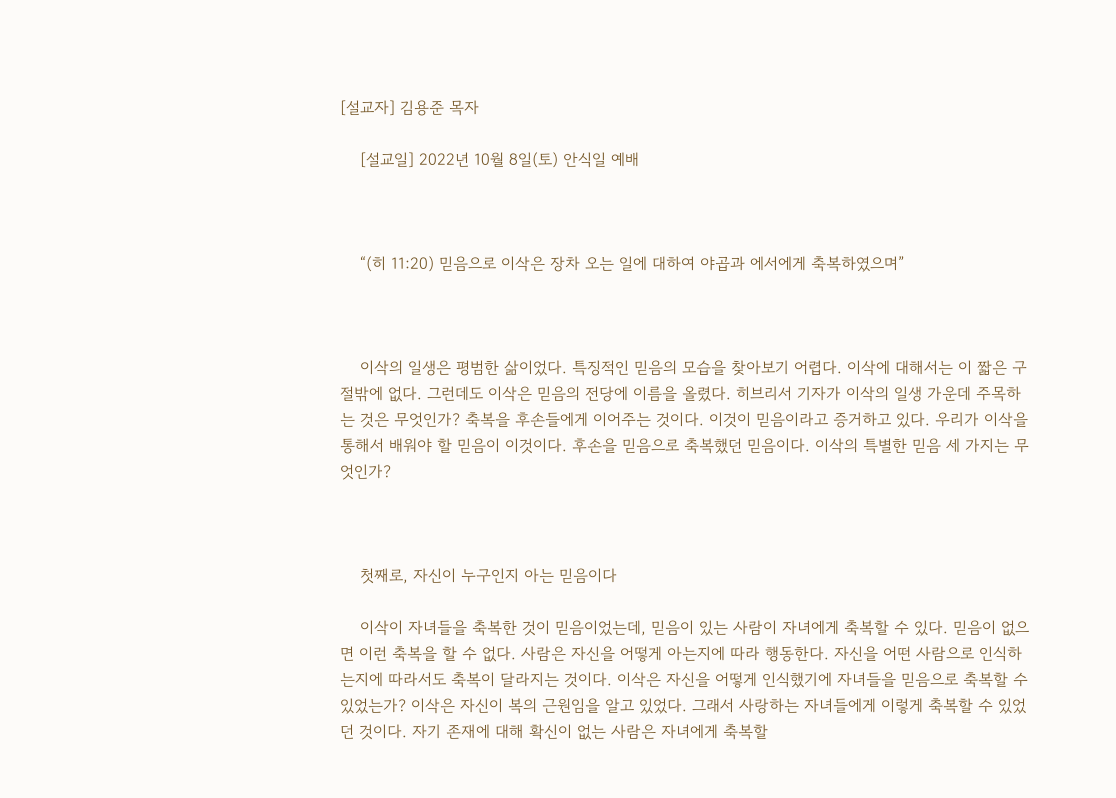[설교자] 김용준 목자

    [설교일] 2022년 10월 8일(토) 안식일 예배



    “(히 11:20) 믿음으로 이삭은 장차 오는 일에 대하여 야곱과 에서에게 축복하였으며”



    이삭의 일생은 평범한 삶이었다. 특징적인 믿음의 모습을 찾아보기 어렵다. 이삭에 대해서는 이 짧은 구절밖에 없다. 그런데도 이삭은 믿음의 전당에 이름을 올렸다. 히브리서 기자가 이삭의 일생 가운데 주목하는 것은 무엇인가? 축복을 후손들에게 이어주는 것이다. 이것이 믿음이라고 증거하고 있다. 우리가 이삭을 통해서 배워야 할 믿음이 이것이다. 후손을 믿음으로 축복했던 믿음이다. 이삭의 특별한 믿음 세 가지는 무엇인가?



    첫째로, 자신이 누구인지 아는 믿음이다

    이삭이 자녀들을 축복한 것이 믿음이었는데, 믿음이 있는 사람이 자녀에게 축복할 수 있다. 믿음이 없으면 이런 축복을 할 수 없다. 사람은 자신을 어떻게 아는지에 따라 행동한다. 자신을 어떤 사람으로 인식하는지에 따라서도 축복이 달라지는 것이다. 이삭은 자신을 어떻게 인식했기에 자녀들을 믿음으로 축복할 수 있었는가? 이삭은 자신이 복의 근원임을 알고 있었다. 그래서 사랑하는 자녀들에게 이렇게 축복할 수 있었던 것이다. 자기 존재에 대해 확신이 없는 사람은 자녀에게 축복할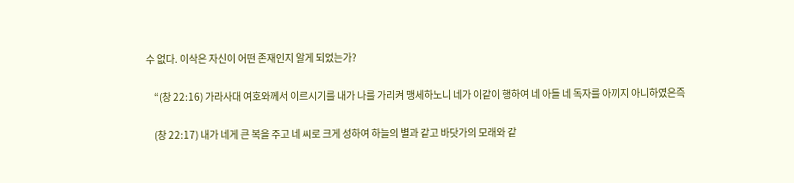수 없다. 이삭은 자신이 어떤 존재인지 알게 되었는가?

    “(창 22:16) 가라사대 여호와께서 이르시기를 내가 나를 가리켜 맹세하노니 네가 이같이 행하여 네 아들 네 독자를 아끼지 아니하였은즉

    (창 22:17) 내가 네게 큰 복을 주고 네 씨로 크게 성하여 하늘의 별과 같고 바닷가의 모래와 같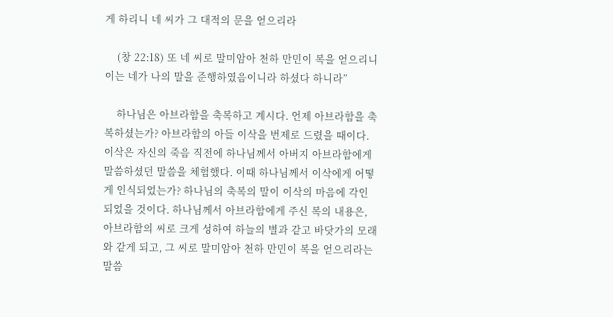게 하리니 네 씨가 그 대적의 문을 얻으리라

    (창 22:18) 또 네 씨로 말미암아 천하 만민이 복을 얻으리니 이는 네가 나의 말을 준행하였음이니라 하셨다 하니라”

    하나님은 아브라함을 축복하고 계시다. 언제 아브라함을 축복하셨는가? 아브라함의 아들 이삭을 번제로 드렸을 때이다. 이삭은 자신의 죽음 직전에 하나님께서 아버지 아브라함에게 말씀하셨던 말씀을 체험했다. 이때 하나님께서 이삭에게 어떻게 인식되었는가? 하나님의 축복의 말이 이삭의 마음에 각인되었을 것이다. 하나님께서 아브라함에게 주신 복의 내용은, 아브라함의 씨로 크게 성하여 하늘의 별과 같고 바닷가의 모래와 같게 되고, 그 씨로 말미암아 천하 만민이 복을 얻으리라는 말씀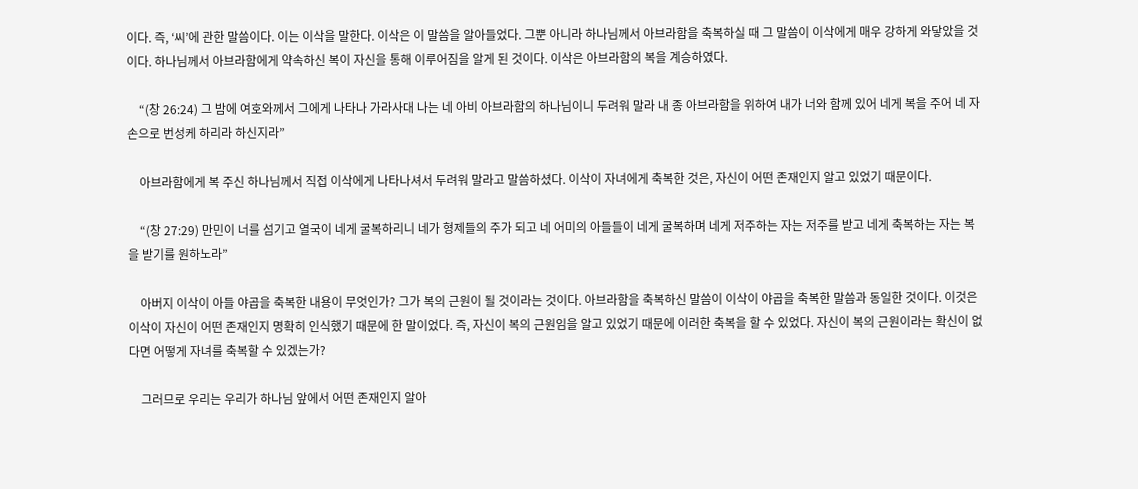이다. 즉, ‘씨’에 관한 말씀이다. 이는 이삭을 말한다. 이삭은 이 말씀을 알아들었다. 그뿐 아니라 하나님께서 아브라함을 축복하실 때 그 말씀이 이삭에게 매우 강하게 와닿았을 것이다. 하나님께서 아브라함에게 약속하신 복이 자신을 통해 이루어짐을 알게 된 것이다. 이삭은 아브라함의 복을 계승하였다.

    “(창 26:24) 그 밤에 여호와께서 그에게 나타나 가라사대 나는 네 아비 아브라함의 하나님이니 두려워 말라 내 종 아브라함을 위하여 내가 너와 함께 있어 네게 복을 주어 네 자손으로 번성케 하리라 하신지라”

    아브라함에게 복 주신 하나님께서 직접 이삭에게 나타나셔서 두려워 말라고 말씀하셨다. 이삭이 자녀에게 축복한 것은, 자신이 어떤 존재인지 알고 있었기 때문이다.

    “(창 27:29) 만민이 너를 섬기고 열국이 네게 굴복하리니 네가 형제들의 주가 되고 네 어미의 아들들이 네게 굴복하며 네게 저주하는 자는 저주를 받고 네게 축복하는 자는 복을 받기를 원하노라”

    아버지 이삭이 아들 야곱을 축복한 내용이 무엇인가? 그가 복의 근원이 될 것이라는 것이다. 아브라함을 축복하신 말씀이 이삭이 야곱을 축복한 말씀과 동일한 것이다. 이것은 이삭이 자신이 어떤 존재인지 명확히 인식했기 때문에 한 말이었다. 즉, 자신이 복의 근원임을 알고 있었기 때문에 이러한 축복을 할 수 있었다. 자신이 복의 근원이라는 확신이 없다면 어떻게 자녀를 축복할 수 있겠는가?

    그러므로 우리는 우리가 하나님 앞에서 어떤 존재인지 알아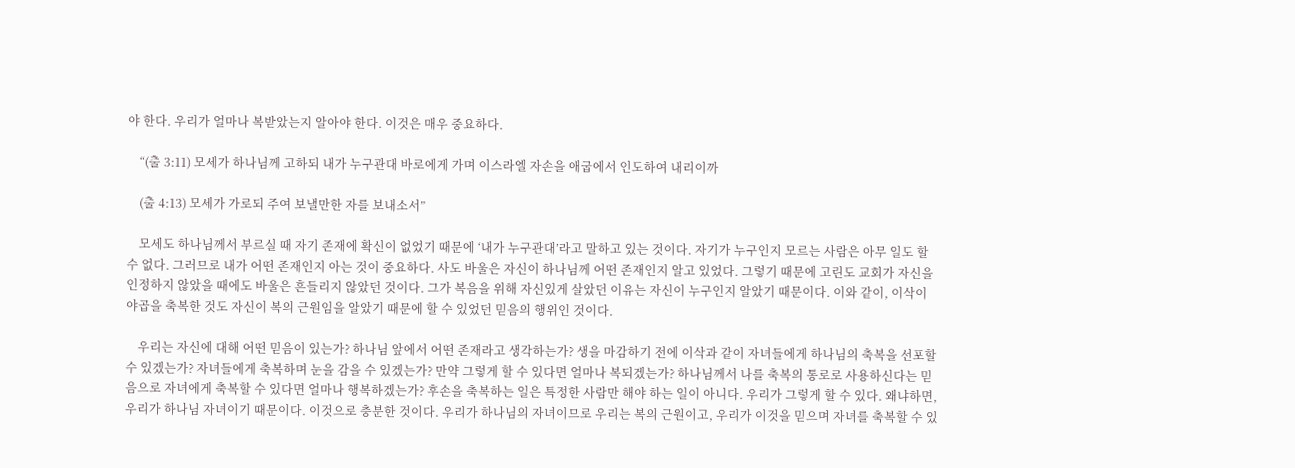야 한다. 우리가 얼마나 복받았는지 알아야 한다. 이것은 매우 중요하다.

    “(출 3:11) 모세가 하나님께 고하되 내가 누구관대 바로에게 가며 이스라엘 자손을 애굽에서 인도하여 내리이까

    (출 4:13) 모세가 가로되 주여 보낼만한 자를 보내소서”

    모세도 하나님께서 부르실 때 자기 존재에 확신이 없었기 때문에 ‘내가 누구관대’라고 말하고 있는 것이다. 자기가 누구인지 모르는 사람은 아무 일도 할 수 없다. 그러므로 내가 어떤 존재인지 아는 것이 중요하다. 사도 바울은 자신이 하나님께 어떤 존재인지 알고 있었다. 그렇기 때문에 고린도 교회가 자신을 인정하지 않았을 때에도 바울은 흔들리지 않았던 것이다. 그가 복음을 위해 자신있게 살았던 이유는 자신이 누구인지 알았기 때문이다. 이와 같이, 이삭이 야곱을 축복한 것도 자신이 복의 근원임을 알았기 때문에 할 수 있었던 믿음의 행위인 것이다.

    우리는 자신에 대해 어떤 믿음이 있는가? 하나님 앞에서 어떤 존재라고 생각하는가? 생을 마감하기 전에 이삭과 같이 자녀들에게 하나님의 축복을 선포할 수 있겠는가? 자녀들에게 축복하며 눈을 감을 수 있겠는가? 만약 그렇게 할 수 있다면 얼마나 복되겠는가? 하나님께서 나를 축복의 통로로 사용하신다는 믿음으로 자녀에게 축복할 수 있다면 얼마나 행복하겠는가? 후손을 축복하는 일은 특정한 사람만 해야 하는 일이 아니다. 우리가 그렇게 할 수 있다. 왜냐하면, 우리가 하나님 자녀이기 때문이다. 이것으로 충분한 것이다. 우리가 하나님의 자녀이므로 우리는 복의 근원이고, 우리가 이것을 믿으며 자녀를 축복할 수 있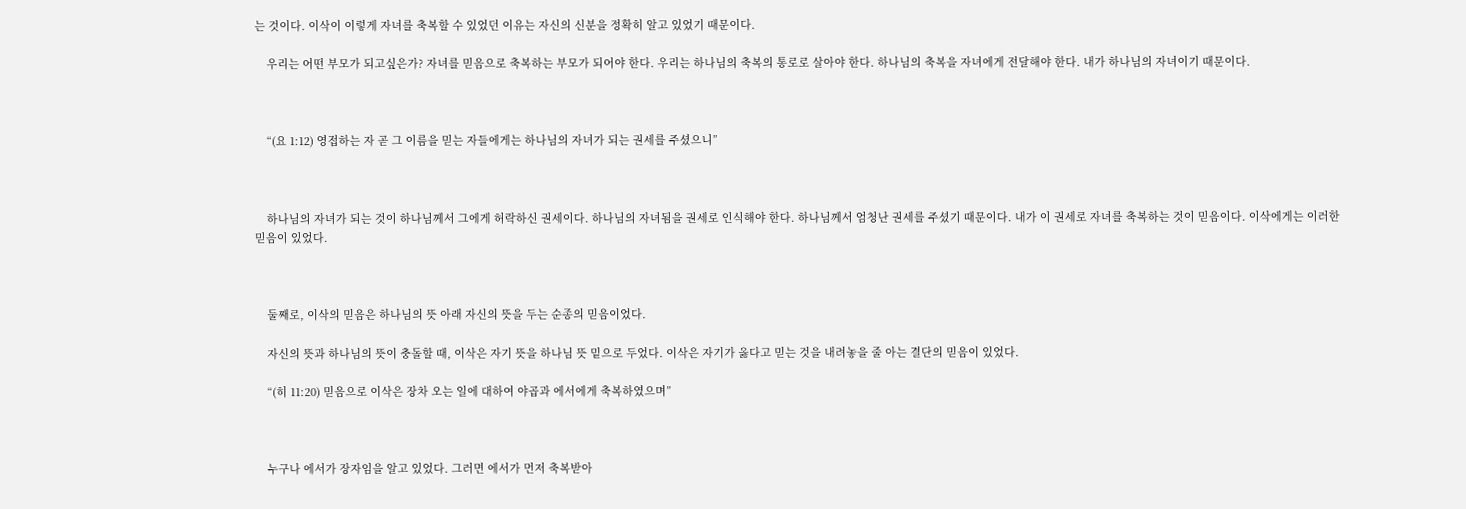는 것이다. 이삭이 이렇게 자녀를 축복할 수 있었던 이유는 자신의 신분을 정확히 알고 있었기 때문이다.

    우리는 어떤 부모가 되고싶은가? 자녀를 믿음으로 축복하는 부모가 되어야 한다. 우리는 하나님의 축복의 통로로 살아야 한다. 하나님의 축복을 자녀에게 전달해야 한다. 내가 하나님의 자녀이기 때문이다.



    “(요 1:12) 영접하는 자 곧 그 이름을 믿는 자들에게는 하나님의 자녀가 되는 권세를 주셨으니”



    하나님의 자녀가 되는 것이 하나님께서 그에게 허락하신 권세이다. 하나님의 자녀됨을 권세로 인식해야 한다. 하나님께서 엄청난 권세를 주셨기 때문이다. 내가 이 권세로 자녀를 축복하는 것이 믿음이다. 이삭에게는 이러한 믿음이 있었다.



    둘째로, 이삭의 믿음은 하나님의 뜻 아래 자신의 뜻을 두는 순종의 믿음이었다.

    자신의 뜻과 하나님의 뜻이 충돌할 때, 이삭은 자기 뜻을 하나님 뜻 밑으로 두었다. 이삭은 자기가 옳다고 믿는 것을 내려놓을 줄 아는 결단의 믿음이 있었다.

    “(히 11:20) 믿음으로 이삭은 장차 오는 일에 대하여 야곱과 에서에게 축복하였으며”



    누구나 에서가 장자임을 알고 있었다. 그러면 에서가 먼저 축복받아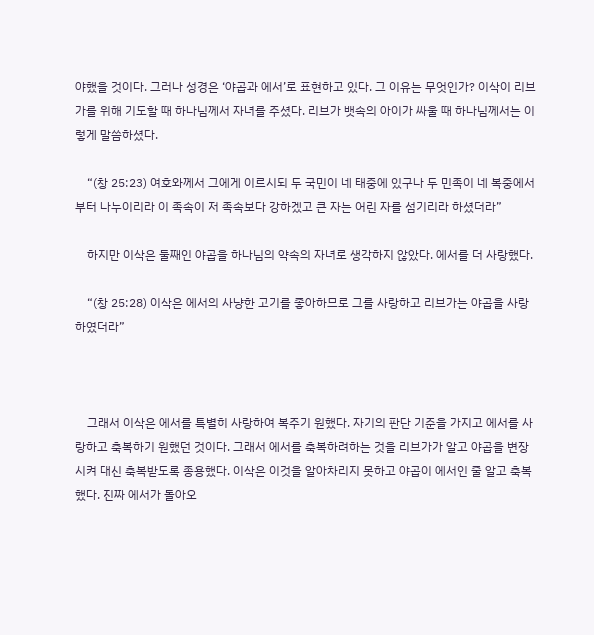야했을 것이다. 그러나 성경은 ‘야곱과 에서’로 표현하고 있다. 그 이유는 무엇인가? 이삭이 리브가를 위해 기도할 때 하나님께서 자녀를 주셨다. 리브가 뱃속의 아이가 싸울 때 하나님께서는 이렇게 말씀하셨다.

    “(창 25:23) 여호와께서 그에게 이르시되 두 국민이 네 태중에 있구나 두 민족이 네 복중에서부터 나누이리라 이 족속이 저 족속보다 강하겠고 큰 자는 어린 자를 섬기리라 하셨더라”

    하지만 이삭은 둘째인 야곱을 하나님의 약속의 자녀로 생각하지 않았다. 에서를 더 사랑했다.

    “(창 25:28) 이삭은 에서의 사냥한 고기를 좋아하므로 그를 사랑하고 리브가는 야곱을 사랑하였더라”



    그래서 이삭은 에서를 특별히 사랑하여 복주기 원했다. 자기의 판단 기준을 가지고 에서를 사랑하고 축복하기 원했던 것이다. 그래서 에서를 축복하려하는 것을 리브가가 알고 야곱을 변장시켜 대신 축복받도록 종용했다. 이삭은 이것을 알아차리지 못하고 야곱이 에서인 줄 알고 축복했다. 진짜 에서가 돌아오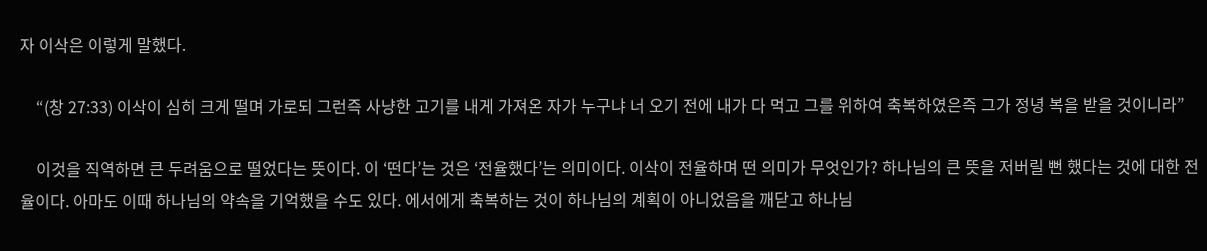자 이삭은 이렇게 말했다.

    “(창 27:33) 이삭이 심히 크게 떨며 가로되 그런즉 사냥한 고기를 내게 가져온 자가 누구냐 너 오기 전에 내가 다 먹고 그를 위하여 축복하였은즉 그가 정녕 복을 받을 것이니라”

    이것을 직역하면 큰 두려움으로 떨었다는 뜻이다. 이 ‘떤다’는 것은 ‘전율했다’는 의미이다. 이삭이 전율하며 떤 의미가 무엇인가? 하나님의 큰 뜻을 저버릴 뻔 했다는 것에 대한 전율이다. 아마도 이때 하나님의 약속을 기억했을 수도 있다. 에서에게 축복하는 것이 하나님의 계획이 아니었음을 깨닫고 하나님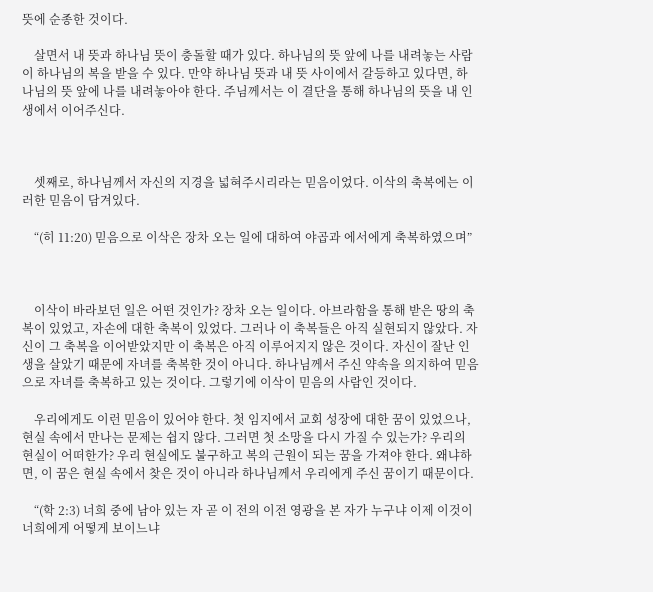뜻에 순종한 것이다.

    살면서 내 뜻과 하나님 뜻이 충돌할 때가 있다. 하나님의 뜻 앞에 나를 내려놓는 사람이 하나님의 복을 받을 수 있다. 만약 하나님 뜻과 내 뜻 사이에서 갈등하고 있다면, 하나님의 뜻 앞에 나를 내려놓아야 한다. 주님께서는 이 결단을 통해 하나님의 뜻을 내 인생에서 이어주신다.



    셋째로, 하나님께서 자신의 지경을 넓혀주시리라는 믿음이었다. 이삭의 축복에는 이러한 믿음이 담겨있다.

    “(히 11:20) 믿음으로 이삭은 장차 오는 일에 대하여 야곱과 에서에게 축복하였으며”



    이삭이 바라보던 일은 어떤 것인가? 장차 오는 일이다. 아브라함을 통해 받은 땅의 축복이 있었고, 자손에 대한 축복이 있었다. 그러나 이 축복들은 아직 실현되지 않았다. 자신이 그 축복을 이어받았지만 이 축복은 아직 이루어지지 않은 것이다. 자신이 잘난 인생을 살았기 때문에 자녀를 축복한 것이 아니다. 하나님께서 주신 약속을 의지하여 믿음으로 자녀를 축복하고 있는 것이다. 그렇기에 이삭이 믿음의 사람인 것이다.

    우리에게도 이런 믿음이 있어야 한다. 첫 임지에서 교회 성장에 대한 꿈이 있었으나, 현실 속에서 만나는 문제는 쉽지 않다. 그러면 첫 소망을 다시 가질 수 있는가? 우리의 현실이 어떠한가? 우리 현실에도 불구하고 복의 근원이 되는 꿈을 가져야 한다. 왜냐하면, 이 꿈은 현실 속에서 찾은 것이 아니라 하나님께서 우리에게 주신 꿈이기 때문이다.

    “(학 2:3) 너희 중에 남아 있는 자 곧 이 전의 이전 영광을 본 자가 누구냐 이제 이것이 너희에게 어떻게 보이느냐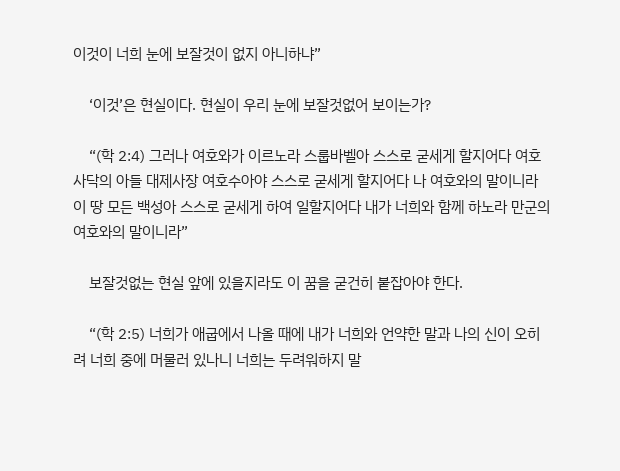이것이 너희 눈에 보잘것이 없지 아니하냐”

    ‘이것’은 현실이다. 현실이 우리 눈에 보잘것없어 보이는가?

    “(학 2:4) 그러나 여호와가 이르노라 스룹바벨아 스스로 굳세게 할지어다 여호사닥의 아들 대제사장 여호수아야 스스로 굳세게 할지어다 나 여호와의 말이니라 이 땅 모든 백성아 스스로 굳세게 하여 일할지어다 내가 너희와 함께 하노라 만군의 여호와의 말이니라”

    보잘것없는 현실 앞에 있을지라도 이 꿈을 굳건히 붙잡아야 한다.

    “(학 2:5) 너희가 애굽에서 나올 때에 내가 너희와 언약한 말과 나의 신이 오히려 너희 중에 머물러 있나니 너희는 두려워하지 말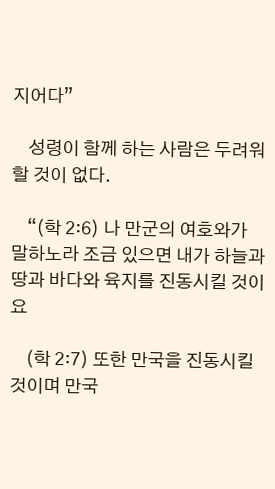지어다”

    성령이 함께 하는 사람은 두려워할 것이 없다.

    “(학 2:6) 나 만군의 여호와가 말하노라 조금 있으면 내가 하늘과 땅과 바다와 육지를 진동시킬 것이요

    (학 2:7) 또한 만국을 진동시킬 것이며 만국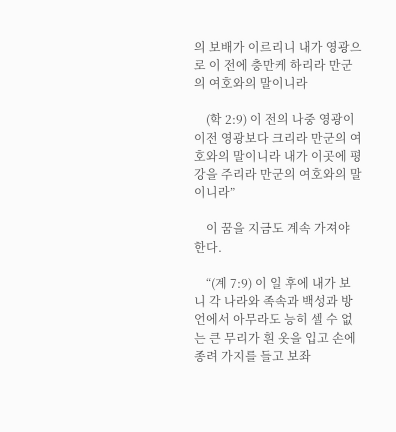의 보배가 이르리니 내가 영광으로 이 전에 충만케 하리라 만군의 여호와의 말이니라

    (학 2:9) 이 전의 나중 영광이 이전 영광보다 크리라 만군의 여호와의 말이니라 내가 이곳에 평강을 주리라 만군의 여호와의 말이니라”

    이 꿈을 지금도 계속 가져야 한다.

    “(계 7:9) 이 일 후에 내가 보니 각 나라와 족속과 백성과 방언에서 아무라도 능히 셀 수 없는 큰 무리가 흰 옷을 입고 손에 종려 가지를 들고 보좌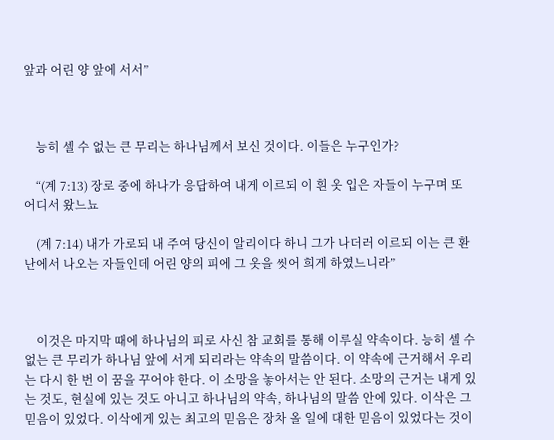앞과 어린 양 앞에 서서”



    능히 셀 수 없는 큰 무리는 하나님께서 보신 것이다. 이들은 누구인가?

    “(계 7:13) 장로 중에 하나가 응답하여 내게 이르되 이 흰 옷 입은 자들이 누구며 또 어디서 왔느뇨

    (계 7:14) 내가 가로되 내 주여 당신이 알리이다 하니 그가 나더러 이르되 이는 큰 환난에서 나오는 자들인데 어린 양의 피에 그 옷을 씻어 희게 하였느니라”



    이것은 마지막 때에 하나님의 피로 사신 참 교회를 통해 이루실 약속이다. 능히 셀 수 없는 큰 무리가 하나님 앞에 서게 되리라는 약속의 말씀이다. 이 약속에 근거해서 우리는 다시 한 번 이 꿈을 꾸어야 한다. 이 소망을 놓아서는 안 된다. 소망의 근거는 내게 있는 것도, 현실에 있는 것도 아니고 하나님의 약속, 하나님의 말씀 안에 있다. 이삭은 그 믿음이 있었다. 이삭에게 있는 최고의 믿음은 장차 올 일에 대한 믿음이 있었다는 것이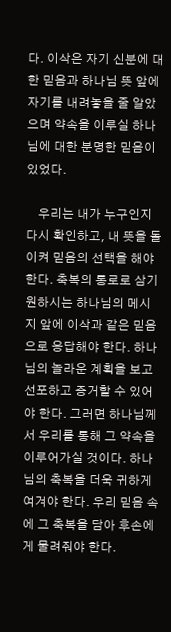다. 이삭은 자기 신분에 대한 믿음과 하나님 뜻 앞에 자기를 내려놓을 줄 알았으며 약속을 이루실 하나님에 대한 분명한 믿음이 있었다.

    우리는 내가 누구인지 다시 확인하고, 내 뜻을 돌이켜 믿음의 선택을 해야 한다. 축복의 통로로 삼기 원하시는 하나님의 메시지 앞에 이삭과 같은 믿음으로 응답해야 한다. 하나님의 놀라운 계획을 보고 선포하고 증거할 수 있어야 한다. 그러면 하나님께서 우리릍 통해 그 약속을 이루어가실 것이다. 하나님의 축복을 더욱 귀하게 여겨야 한다. 우리 믿음 속에 그 축복을 담아 후손에게 물려줘야 한다.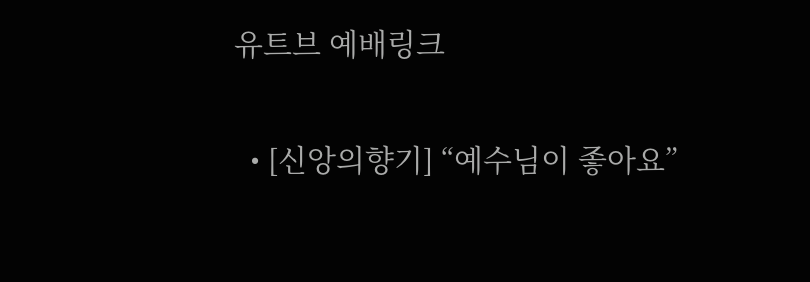유트브 예배링크

  • [신앙의향기] “예수님이 좋아요”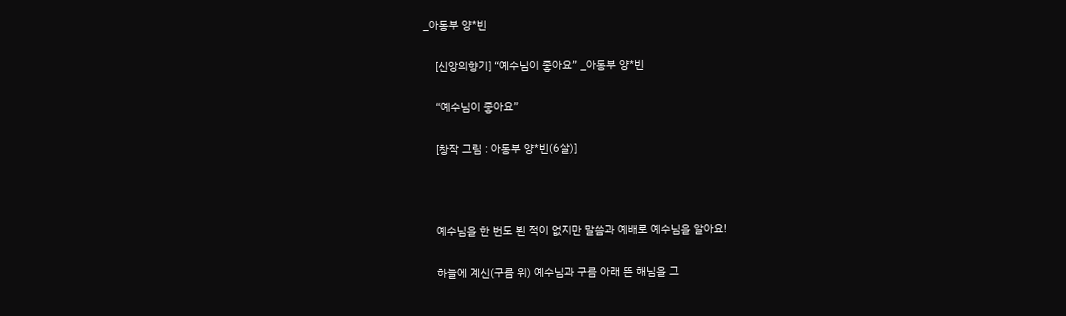_아동부 양*빈

    [신앙의향기] “예수님이 좋아요” _아동부 양*빈

    “예수님이 좋아요”

    [창작 그림 : 아동부 양*빈(6살)]



    예수님을 한 번도 뵌 적이 없지만 말씀과 예배로 예수님을 알아요!

    하늘에 계신(구름 위) 예수님과 구름 아래 뜬 해님을 그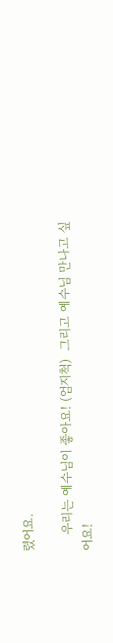렸어요.

    우리는 예수님이 좋아요! (엄지척)  그리고 예수님 만나고 싶어요!